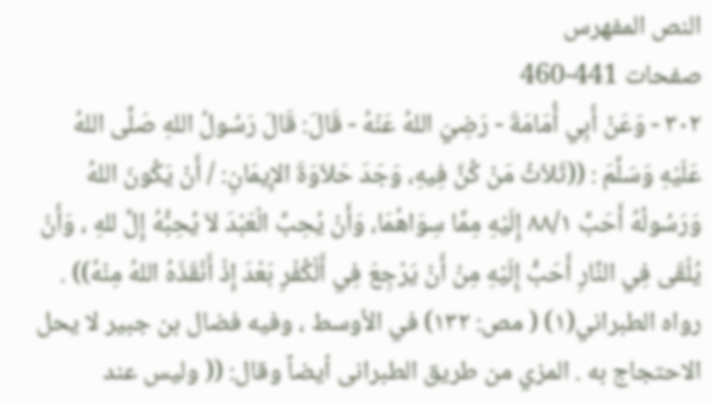النص المفهرس
صفحات 441-460
٣٠٢ - وَعَنْ أَبِي أُمَامَةَ - رَضِيَ اللهُ عَنْهُ - قَالَ: قَالَ رَسُولُ اللهِ صَلَّى اللهُ عَلَيْهِ وَسَلَّمَ : ((ثَلاَثُ مَنْ كُنَّ فِيهِ، وَجَدَ حَلاَوَةَ الإِيمَانِ: / أَنْ يَكُونَ اللهُ وَرَسُولُهُ أَحَبَّ ٨٨/١ إِلَيْهِ مِمَّا سِوَاهُمَا، وَأَنْ يُحِبَّ الْعَبْدَ لاَ يُحِبُّهُ إِلَّ للهِ ، وَأَنْ يُلْقَى فِي النَّارِ أَحَبُّ إِلَيْهِ مِنْ أَنْ يَرْجِعَ فِي أَلْكُفْرِ بَعْدَ إِذْ أَنْقَذَهُ اللهُ مِنْهُ)) . رواه الطبراني(١) ( مص: ١٣٢) في الأوسط ، وفيه فضال بن جبير لا يحل الاحتجاج به . المزي من طريق الطبرانى أيضاً وقال: (( وليس عند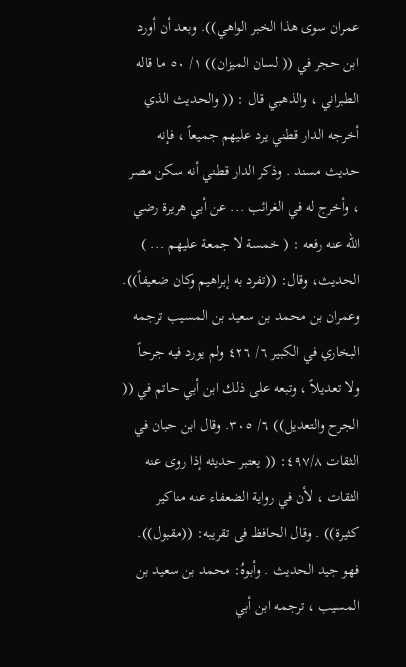عمران سوى هذا الخبر الواهي)). وبعد أن أورد ابن حجر في (( لسان الميزان)) ١/ ٥٠ ما قاله الطبراني ، والذهبي قال : (( والحديث الذي أخرجه الدار قطني يرد عليهم جميعاً ، فإنه حديث مسند . وذكر الدار قطني أنه سكن مصر ، وأخرج له في الغرائب ... عن أبي هريرة رضي الله عنه رفعه : ( خمسة لا جمعة عليهم ... ) الحديث، وقال: ((تفرد به إبراهيم وكان ضعيفاً)). وعمران بن محمد بن سعيد بن المسيب ترجمه البخاري في الكبير ٦/ ٤٢٦ ولم يورد فيه جرحاً ولا تعديلاً ، وتبعه على ذلك ابن أبي حاتم في (( الجرح والتعديل)) ٦/ ٣٠٥. وقال ابن حبان في الثقات ٤٩٧/٨: (( يعتبر حديثه إذا روى عنه الثقات ، لأن في رواية الضعفاء عنه مناكير كثيرة)) . وقال الحافظ فى تقريبه: ((مقبول)). فهو جيد الحديث . وأبوهُ: محمد بن سعيد بن المسيب ، ترجمه ابن أبي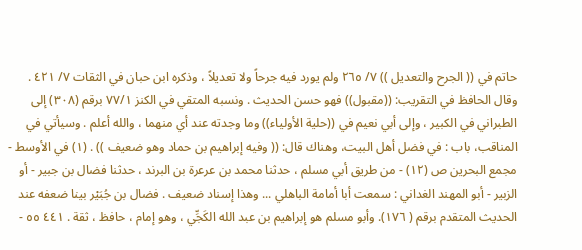حاتم في (( الجرح والتعديل )) ٧/ ٢٦٥ ولم يورد فيه جرحاً ولا تعديلاً ، وذكره ابن حبان في الثقات ٧/ ٤٢١ . وقال الحافظ في التقريب: ((مقبول)) فهو حسن الحديث . ونسبه المتقي في الكنز ٧٧/١ برقم (٣٠٨) إلى الطبراني في الكبير ، وإلى أبي نعيم في ((حلية الأولياء)) وما وجدته عند أي منهما ، والله أعلم . وسيأتي في المناقب، باب : في فضل أهل البيت، وهناك قال: (( وفيه إبراهيم بن حماد وهو ضعيف )) . (١) في الأوسط - مجمع البحرين ص (١٢) - من طريق أبي مسلم ، حدثنا محمد بن عرعرة بن البرند ، حدثنا فضال بن جبير - أو الزبير - أبو المهند الغداني : سمعت أبا أمامة الباهلي ... وهذا إسناد ضعيف . فضال بن جُبَيْر بينا ضعفه عند الحديث المتقدم برقم ( ١٧٦). وأبو مسلم هو إبراهيم بن عبد الله الكَجِّي ، وهو إمام ، حافظ ، ثقة . ٤٤١ ٥٥ -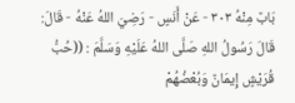بَابٌ مِنْهُ ٣٠٣ - عَنْ أَنَسٍ - رَضِيَ اللهُ عَنْهُ - قَالَ: قَالَ رَسُولُ اللهِ صَلَّى اللهُ عَلَيْهِ وَسَلَّمَ : ((حُبُّ قُرَيْشٍ إِيمَانٌ وَبُعْضُهُمْ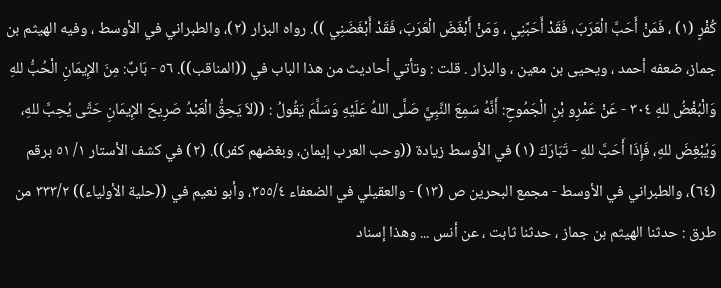كُفْرٍ (١) ، فَمَنْ أَحَبَّ الْعَرَبَ، فَقَدْ أَحَبَّنِي ، وَمَنْ أَبْغَضَ الْعَرَبَ، فَقَدْ أَبْغَضَنِي )). رواه البزار (٢)، والطبراني في الأوسط ، وفيه الهيثم بن جماز، ضعفه أحمد ، ويحيى بن معين ، والبزار . قلت : وتأتي أحاديث من هذا الباب في ((المناقب)). ٥٦ - بَابٌ: مِنَ الإِيمَانِ الْحُبُّ للهِ وَالْبُغْضُ للهِ ٣٠٤ - عَنْ عَمْرِو بْنِ الْجَمُوحِ: أَنَّهُ سَمِعَ النَّبِيَّ صَلَّى اللهُ عَلَيْهِ وَسَلَّمَ يَقُولُ : ((لاَ يَحِقُّ الْعَبْدُ صَرِيحَ الإِيمَانِ حَتَّى يُحِبَّ للهِ، وَيُبْغِضَ للهِ، فَإِذَا أَحَبَّ للهِ - تَبَارَكَ (١) في الأوسط زيادة ((وحب العرب إيمان، وبغضهم كفر)). (٢) في كشف الأستار ١/ ٥١ برقم (٦٤)، والطبراني في الأوسط - مجمع البحرين ص (١٣) - والعقيلي في الضعفاء ٣٥٥/٤، وأبو نعيم في ((حلية الأولياء)) ٣٣٣/٢ من طرق : حدثنا الهيثم بن جماز ، حدثنا ثابت ، عن أنس ... وهذا إسناد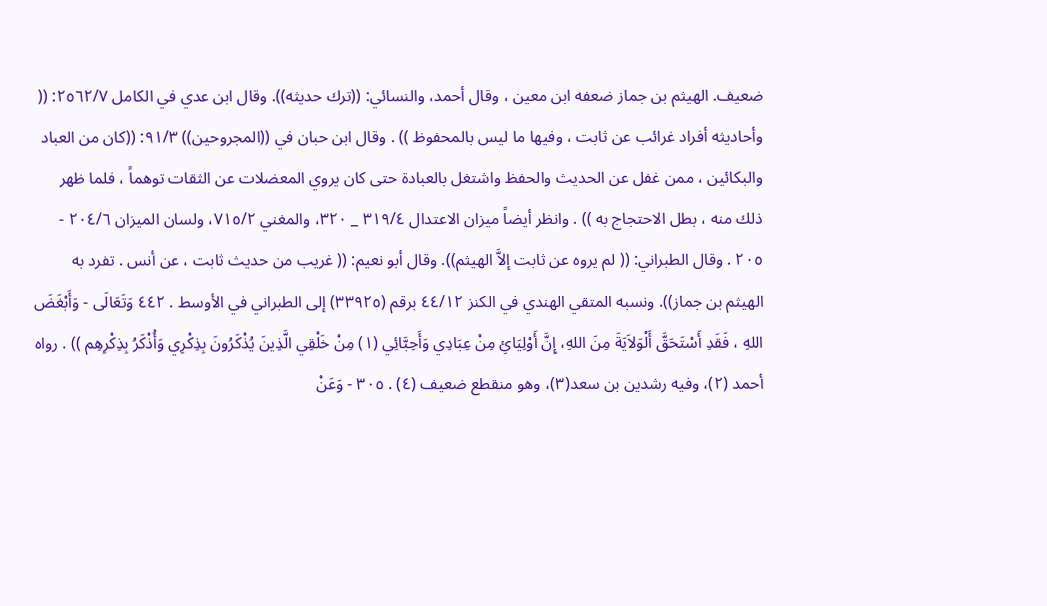ضعيف. الهيثم بن جماز ضعفه ابن معين ، وقال أحمد، والنسائي: ((ترك حديثه)). وقال ابن عدي في الكامل ٢٥٦٢/٧: (( وأحاديثه أفراد غرائب عن ثابت ، وفيها ما ليس بالمحفوظ )) . وقال ابن حبان في ((المجروحين)) ٩١/٣: ((كان من العباد والبكائين ، ممن غفل عن الحديث والحفظ واشتغل بالعبادة حتى كان يروي المعضلات عن الثقات توهماً ، فلما ظهر ذلك منه ، بطل الاحتجاج به )) . وانظر أيضاً ميزان الاعتدال ٣١٩/٤ _ ٣٢٠، والمغني ٧١٥/٢، ولسان الميزان ٢٠٤/٦ - ٢٠٥ . وقال الطبراني: (( لم يروه عن ثابت إلاَّ الهيثم)). وقال أبو نعيم: (( غريب من حديث ثابت ، عن أنس . تفرد به الهيثم بن جماز)). ونسبه المتقي الهندي في الكنز ٤٤/١٢ برقم (٣٣٩٢٥) إلى الطبراني في الأوسط . ٤٤٢ وَتَعَالَى - وَأَبْغَضَ اللهِ ، فَقَدِ أَسْتَحَقَّ أَلْوَلاَيَةَ مِنَ اللهِ، إِنَّ أَوْلِيَائِ مِنْ عِبَادِي وَأَحِبَّائِي (١) مِنْ خَلْقِي الَّذِينَ يُذْكَرُونَ بِذِكْرِي وَأُذْكَرُ بِذِكْرِهِم )) . رواه أحمد (٢)، وفيه رشدين بن سعد(٣)، وهو منقطع ضعيف (٤) . ٣٠٥ - وَعَنْ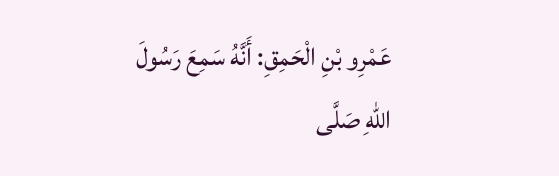عَمْرِو بْنِ الْحَمِقِ: أَنَّهُ سَمِعَ رَسُولَ اللهِ صَلَّى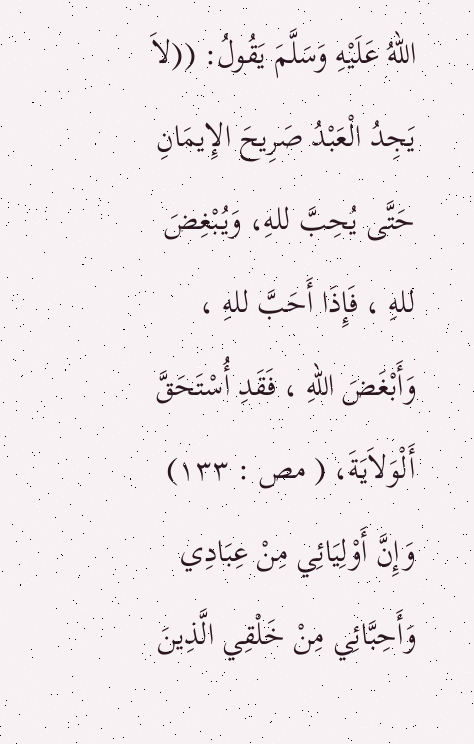اللهُ عَلَيْهِ وَسَلَّمَ يَقُولُ: ((لاَ يَجِدُ الْعَبْدُ صَرِيحَ الإِيمَانِ حَتَّى يُحِبَّ للهِ، وَيُبْغِضَ للهِ ، فَإِذَا أَحَبَّ للهِ ، وَأَبْغَضَ اللهِ ، فَقَدِ أُسْتَحَقَّ أَلْوَلاَيَةَ، ( مص : ١٣٣) وَإِنَّ أَوْلِيَائِي مِنْ عِبَادِي وَأَحِبَّائِي مِنْ خَلْقِي الَّذِينَ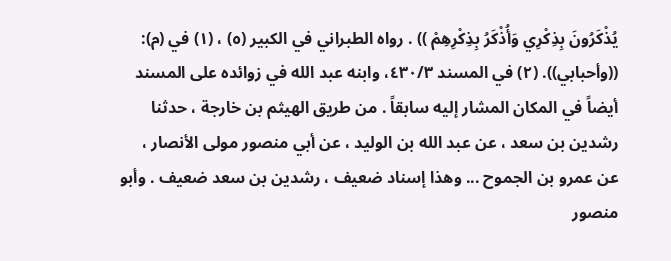يُذْكَرُونَ بِذِكْرِي وَأُذْكَرُ بِذِكْرِهِمْ )) . رواه الطبراني في الكبير (٥) ، (١) في (م): ((وأحبابي)). (٢) في المسند ٤٣٠/٣، وابنه عبد الله في زوائده على المسند أيضاً في المكان المشار إليه سابقاً . من طريق الهيثم بن خارجة ، حدثنا رشدين بن سعد ، عن عبد الله بن الوليد ، عن أبي منصور مولى الأنصار ، عن عمرو بن الجموح ... وهذا إسناد ضعيف ، رشدين بن سعد ضعيف . وأبو منصور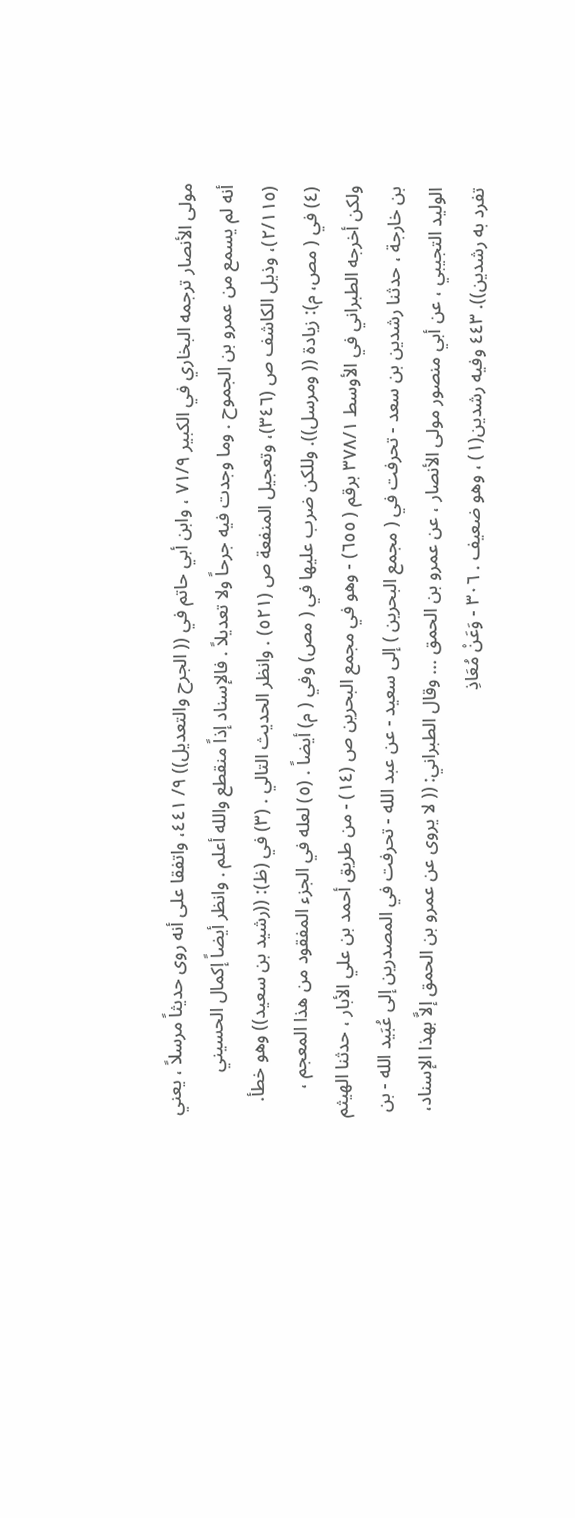مولى الأنصار ترجمه البخاري في الكبير ٧١/٩ ، وابن أبي حاتم في (( الجرح والتعديل)) ٩/ ٤٤١، واتفقا على أنه روى حديثاً مرسلاً ، يعني أنه لم يسمع من عمرو بن الجموح . وما وجدت فيه جرحاً ولا تعديلاً . فالإسناد إذاً منقطع والله أعلم . وانظر أيضاً إكمال الحسيني (٢/١١٥)، وذيل الكاشف ص (٣٤٦)، وتعجيل المنفعة ص (٥٢١) . وانظر الحديث التالي . (٣) في (ظ): ((رشيد بن سعيد)) وهو خطأ. (٤) في ( مص، م): زيادة (( ومرسل)). وللكن ضرب عليها في ( مص) وفي ( م) أيضاً . (٥) لعله في الجزء المفقود من هذا المعجم ، ولكن أخرجه الطبراني في الأوسط ٣٧٨/١ برقم ( ٦٥٥) - وهو في مجمع البحرين ص (١٤) - من طريق أحمد بن علي الأبار ، حدثنا الهيثم بن خارجة ، حدثنا رشدين بن سعد - تحرفت في ( مجمع البحرين ) إلى سعيد - عن عبد الله - تحرفت في المصدرين إلى عُبَيد الله - بن الوليد التجيبي ، عن أبي منصور مولى الأنصار ، عن عمرو بن الحمق ... وقال الطبراني: (( لا يروى عن عمرو بن الحمق إلاَّ بهذا الإسناد، تفرد به رشدين)). ٤٤٣ وفيه رشدين(١) ، وهو ضعيف . ٣٠٦ - وَعَنْ مُعَاذِ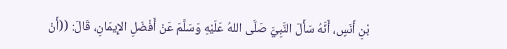بْنِ أَنَسٍ، أَنَّهُ سَأَلَ النَّبِيَّ صَلَّى اللهُ عَلَيْهِ وَسَلَّمَ عَنْ أَفْضَلِ الإِيمَانِ، قَالَ: ((أَنْ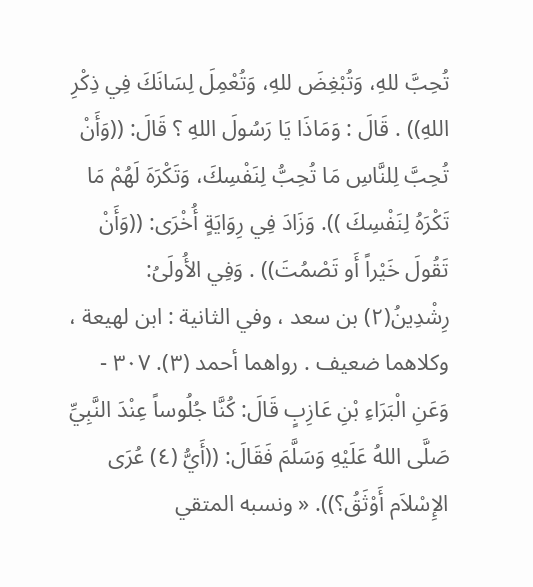تُحِبَّ للهِ، وَتُبْغِضَ للهِ، وَتُعْمِلَ لِسَانَكَ فِي ذِكْرِ اللهِ)) . قَالَ : وَمَاذَا يَا رَسُولَ اللهِ ؟ قَالَ: ((وَأَنْ تُحِبَّ لِلنَّاسِ مَا تُحِبُّ لِنَفْسِكَ، وَتَكْرَهَ لَهُمْ مَا تَكْرَهُ لِنَفْسِكَ )). وَزَادَ فِي رِوَايَةٍ أُخْرَى: ((وَأَنْ تَقُولَ خَيْراً أَو تَصْمُتَ)) . وَفِي الأُولَىُ: رِشْدِينُ(٢) بن سعد ، وفي الثانية : ابن لهيعة ، وكلاهما ضعيف . رواهما أحمد (٣). ٣٠٧ - وَعَنِ الْبَرَاءِ بْنِ عَازِبٍ قَالَ: كُنَّا جُلُوساً عِنْدَ النَّبِيِّ صَلَّى اللهُ عَلَيْهِ وَسَلَّمَ فَقَالَ: ((أَيُّ (٤) عُرَى الإِسْلاَم أَوْثَقُ؟)). « ونسبه المتقي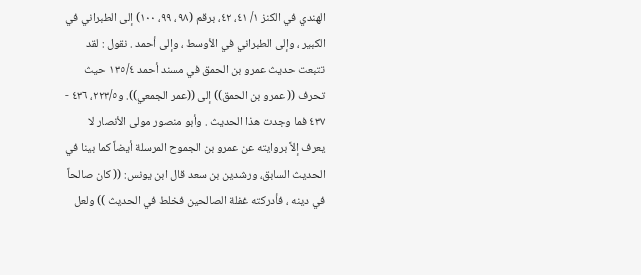الهندي في الكنز ١/ ٤١، ٤٢، برقم (٩٨، ٩٩، ١٠٠) إلى الطبراني في الكبير ، وإلى الطبراني في الأوسط ، وإلى أحمد . نقول : لقد تتبعت حديث عمرو بن الحمق في مسند أحمد ١٣٥/٤ حيث تحرف (( عمرو بن الحمق)) إلى ((عمر الجمعي)). و٢٢٣/٥، ٤٣٦ - ٤٣٧ فما وجدت هذا الحديث . وأبو منصور مولى الأنصار لا يعرف إلاَّ بروايته عن عمرو بن الجموح المرسلة أيضاً كما بينا في الحديث السابق، ورشدين بن سعد قال ابن يونس: (( كان صالحاً في دينه ، فأدركته غفلة الصالحين فخلط في الحديث )) ولعل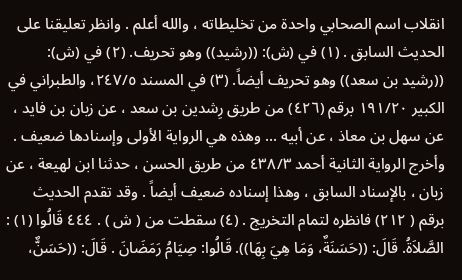انقلاب اسم الصحابي واحدة من تخليطاته ، والله أعلم . وانظر تعليقنا على الحديث السابق . (١) في (ش): ((رشيد)) وهو تحريف. (٢) في (ش): ((رشيد بن سعد)) وهو تحريف أيضاً. (٣) في المسند ٢٤٧/٥، والطبراني في الكبير ١٩١/٢٠ برقم (٤٢٦) من طريق رِشدين بن سعد ، عن زبان بن فايد ، عن سهل بن معاذ ، عن أبيه ... وهذه هي الرواية الأولى وإسنادها ضعيف . وأخرج الرواية الثانية أحمد ٤٣٨/٣ من طريق الحسن ، حدثنا ابن لهيعة ، عن زبان ، بالإسناد السابق ، وهذا إسناده ضعيف أيضاً . وقد تقدم الحديث برقم ( ٢١٢) فانظره لتمام التخريج . (٤) سقطت من ( ش ) . ٤٤٤ قَالُوا (١) : الصَّلاَةُ. قَالَ: ((حَسَنَةٌ، وَمَا هِيَ بِهَا)). قَالُوا: صِيَامُ رَمَضَانَ . قَالَ: ((حَسَنٌّ،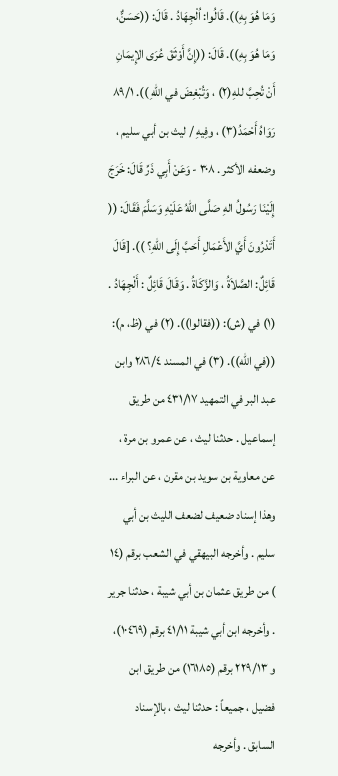وَمَا هُوَ بِهِ)). قَالُوا: اُلْجِهَادُ . قَالَ: ((حَسَنٌّ، وَمَا هُوَ بِهِ)). قَالَ: ((إِنَّ أَوْثَقَ عُرَى الإِيمَانِ أَنْ تُحِبَّ للهِ(٢) ، وَتُبْغِضَ في اللهِ )). ٨٩/١ رَوَاهُ أَحْمَدُ(٣) ، وفِيهِ / ليث بن أبي سليم ، وضعفه الأكثر . ٣٠٨ - وَعَنْ أَبِي ذَرِّ قَالَ: خَرَجَ إِلَيْنَا رَسُولُ الهِ صَلَّى اللهُ عَلَيْهِ وَسَلَّمَ فَقَالَ: (( أَتَدْرُونَ أَيَّ الأَعْمَالِ أَحَبَّ إِلَى اللهِ؟ )). [قَالَ قَائِلٌ: الصَّلاَةُ ، وَالزَّكَاةُ . وَقَالَ قَائِلٌ : أَلْجِهَادُ . (١) في (ش): ((فقالوا)). (٢) في (ظ، م): ((في الله)). (٣) في المسند ٢٨٦/٤ وابن عبد البر في التمهيد ٤٣١/١٧ من طريق إسماعيل . حدثنا ليث ، عن عمرو بن مرة ، عن معاوية بن سويد بن مقرن ، عن البراء ... وهذا إسناد ضعيف لضعف الليث بن أبي سليم . وأخرجه البيهقي في الشعب برقم (١٤ ) من طريق عثمان بن أبي شيبة ، حدثنا جرير . وأخرجه ابن أبي شيبة ٤١/١١ برقم (١٠٤٦٩)، و ٢٢٩/١٣ برقم (١٦١٨٥) من طريق ابن فضيل ، جميعاً : حدثنا ليث ، بالإسناد السابق . وأخرجه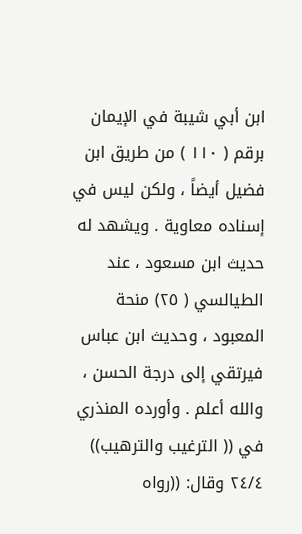ابن أبي شيبة في الإيمان برقم ( ١١٠ ) من طريق ابن فضيل أيضاً ، ولكن ليس في إسناده معاوية . ويشهد له حديث ابن مسعود ، عند الطيالسي ( ٢٥) منحة المعبود ، وحديث ابن عباس فيرتقي إلى درجة الحسن ، والله أعلم . وأورده المنذري في (( الترغيب والترهيب)) ٢٤/٤ وقال: ((رواه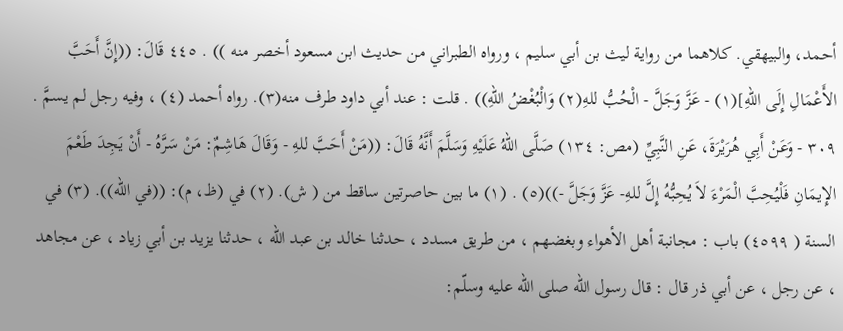أحمد، والبيهقي. كلاهما من رواية ليث بن أبي سليم ، ورواه الطبراني من حديث ابن مسعود أخصر منه )) . ٤٤٥ قَالَ: ((إِنَّ أَحَبَّ الأَعْمَالِ إِلَى اللهِ](١) - عَزَّ وَجَلَّ - الْحُبُّ للهِ(٢) وَالْبُغْضُ اللهِ)) . قلت : عند أبي داود طرف منه(٣). رواه أحمد (٤) ، وفيه رجل لم يسمَّ . ٣٠٩ - وَعَنْ أَبِي هُرَيْرَةَ، عَنِ النَّبِيِّ (مص: ١٣٤) صَلَّى اللهُ عَلَيْهِ وَسَلَّمَ أَنَّهُ قَالَ: ((مَنْ أَحَبَّ للهِ - وَقَالَ هَاشِمٌ: مَنْ سَرَّهُ - أَنْ يَجِدَ طَعْمَ الإِيمَانِ فَلْيُحِبَّ الْمَرْءَ لاَ يُحِبُّهُ إِلَّ للهِ- عَزَّ وَجَلَّ -))(٥) . (١) ما بين حاصرتين ساقط من ( ش). (٢) في (ظ، م): ((في الله)). (٣) في السنة ( ٤٥٩٩) باب : مجانبة أهل الأهواء وبغضهم ، من طريق مسدد ، حدثنا خالد بن عبد الله ، حدثنا يزيد بن أبي زياد ، عن مجاهد ، عن رجل ، عن أبي ذر قال : قال رسول الله صلى الله عليه وسلّم: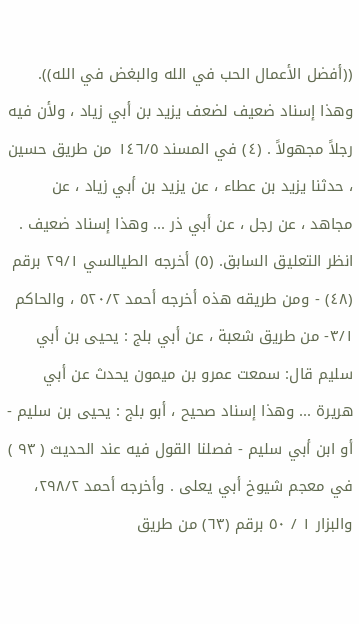((أفضل الأعمال الحب في الله والبغض في الله)). وهذا إسناد ضعيف لضعف يزيد بن أبي زياد ، ولأن فيه رجلاً مجهولاً . (٤) في المسند ١٤٦/٥ من طريق حسين ، حدثنا يزيد بن عطاء ، عن يزيد بن أبي زياد ، عن مجاهد ، عن رجل ، عن أبي ذر ... وهذا إسناد ضعيف . انظر التعليق السابق. (٥) أخرجه الطيالسي ٢٩/١ برقم (٤٨) - ومن طريقه هذه أخرجه أحمد ٥٢٠/٢ ، والحاكم ٣/١- من طريق شعبة ، عن أبي بلج : يحيى بن أبي سليم قال: سمعت عمرو بن ميمون يحدث عن أبي هريرة ... وهذا إسناد صحيح ، أبو بلج : يحيى بن سليم - أو ابن أبي سليم - فصلنا القول فيه عند الحديث ( ٩٣ ) في معجم شيوخ أبي يعلى . وأخرجه أحمد ٢٩٨/٢، والبزار ١ / ٥٠ برقم (٦٣) من طريق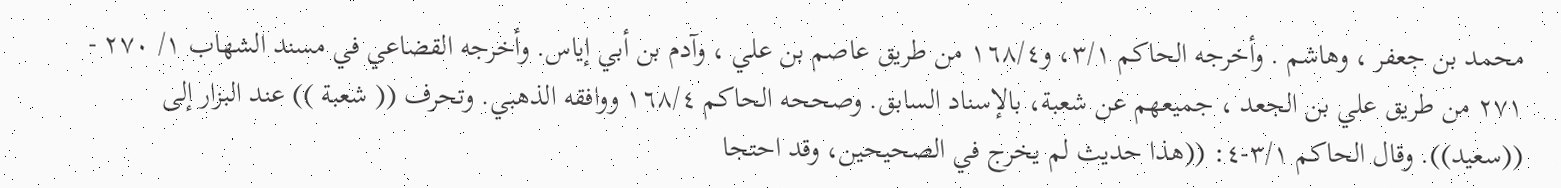محمد بن جعفر ، وهاشم . وأخرجه الحاكم ٣/١، و١٦٨/٤ من طريق عاصم بن علي ، وآدم بن أبي إياس. وأخرجه القضاعي في مسند الشهاب ١/ ٢٧٠ - ٢٧١ من طريق علي بن الجعد ، جميعهم عن شعبة، بالإسناد السابق. وصححه الحاكم ١٦٨/٤ ووافقه الذهبي. وتحرف (( شعبة )) عند البزار إلى ((سعيد)). وقال الحاكم ٣/١-٤: ((هذا حديث لم يخرج في الصحيحين، وقد احتجا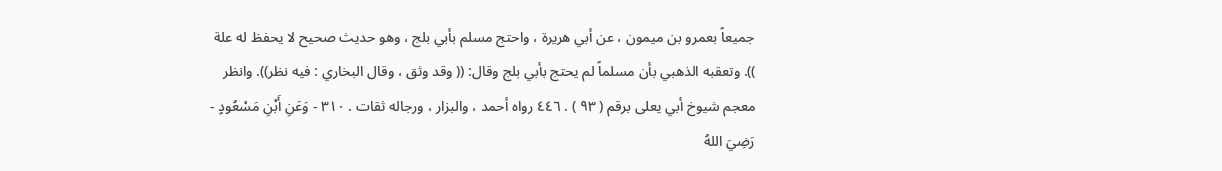جميعاً بعمرو بن ميمون ، عن أبي هريرة ، واحتج مسلم بأبي بلج ، وهو حديث صحيح لا يحفظ له علة )). وتعقبه الذهبي بأن مسلماً لم يحتج بأبي بلج وقال: (( وقد وثق ، وقال البخاري : فيه نظر)). وانظر معجم شيوخ أبي يعلى برقم ( ٩٣ ) . ٤٤٦ رواه أحمد ، والبزار ، ورجاله ثقات . ٣١٠ - وَعَنِ أَبْنِ مَسْعُودٍ - رَضِيَ اللهُ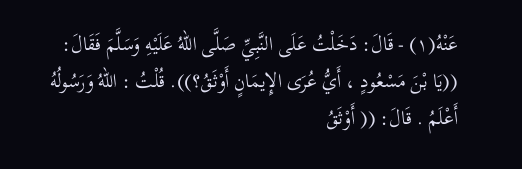عَنْهُ(١) - قَالَ: دَخَلْتُ عَلَى النَّبِيِّ صَلَّى اللهُ عَلَيْهِ وَسَلَّمَ فَقَالَ: ((يَا بْنَ مَسْعُودٍ ، أَيُّ عُرَى الإِيمَانٍ أَوْثَقُ؟)). قُلْتُ : اللهُ وَرَسُولُهُ أَعْلَمُ . قَالَ: (( أَوْثَقُ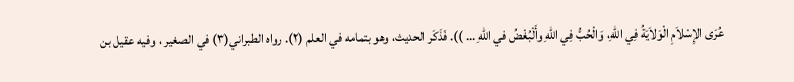عُرَى الإِسْلاَمِ الْوَلاَيَةُ فِي اللهِ، وَالْحُبُّ فِي اللهِ وأَلْبُغْضُ في اللهِ ... )). فَذَكَر الحديث، وهو بتمامه في العلم (٢). رواه الطبراني(٣) في الصغير ، وفيه عقيل بن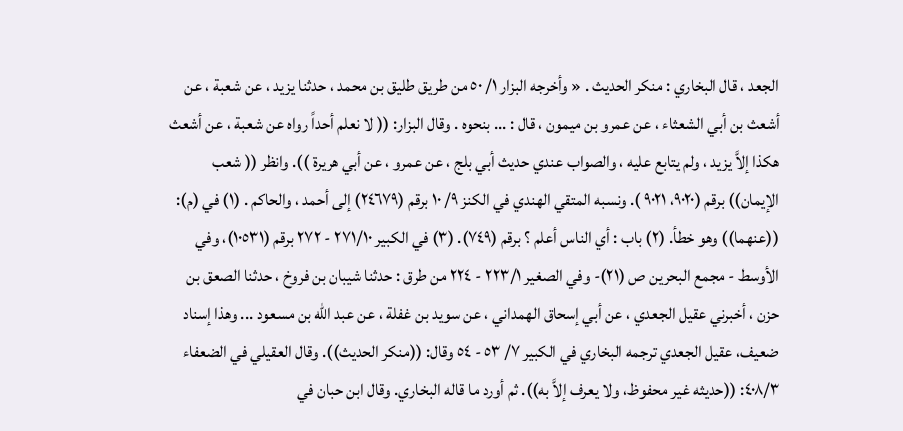الجعد ، قال البخاري : منكر الحديث . « وأخرجه البزار ١/ ٥٠ من طريق طليق بن محمد ، حدثنا يزيد ، عن شعبة ، عن أشعث بن أبي الشعثاء ، عن عمرو بن ميمون ، قال : ... بنحوه . وقال البزار: (( لا نعلم أحداً رواه عن شعبة ، عن أشعث هكذا إلاَّ يزيد ، ولم يتابع عليه ، والصواب عندي حديث أبي بلج ، عن عمرو ، عن أبي هريرة )). وانظر (( شعب الإيمان)) برقم (٩٠٢٠، ٩٠٢١ ). ونسبه المتقي الهندي في الكنز ٩/ ١٠ برقم (٢٤٦٧٩) إلى أحمد ، والحاكم . (١) في (م): ((عنهما)) وهو خطأ. (٢) باب : أي الناس أعلم ؟ برقم (٧٤٩). (٣) في الكبير ٢٧١/١٠ - ٢٧٢ برقم (١٠٥٣١)، وفي الأوسط - مجمع البحرين ص (٢١)- وفي الصغير ٢٢٣/١ - ٢٢٤ من طرق : حدثنا شيبان بن فروخ ، حدثنا الصعق بن حزن ، أخبرني عقيل الجعدي ، عن أبي إسحاق الهمداني ، عن سويد بن غفلة ، عن عبد الله بن مسعود ... وهذا إسناد ضعيف، عقيل الجعدي ترجمه البخاري في الكبير ٧/ ٥٣ - ٥٤ وقال: ((منكر الحديث)). وقال العقيلي في الضعفاء ٤٠٨/٣: ((حديثه غير محفوظ، ولا يعرف إلاَّ به)). ثم أورد ما قاله البخاري. وقال ابن حبان في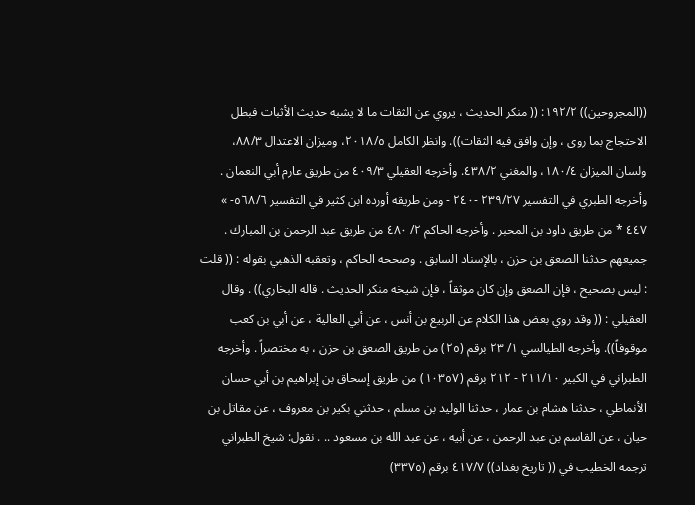((المجروحين)) ١٩٢/٢: (( منكر الحديث ، يروي عن الثقات ما لا يشبه حديث الأثبات فبطل الاحتجاج بما روى ، وإن وافق فيه الثقات)). وانظر الكامل ٢٠١٨/٥، وميزان الاعتدال ٨٨/٣، ولسان الميزان ١٨٠/٤، والمغني ٤٣٨/٢. وأخرجه العقيلي ٤٠٩/٣ من طريق عارم أبي النعمان . وأخرجه الطبري في التفسير ٢٣٩/٢٧ -٢٤٠ - ومن طريقه أورده ابن كثير في التفسير ٥٦٨/٦- » ٤٤٧ * من طريق داود بن المحبر . وأخرجه الحاكم ٢/ ٤٨٠ من طريق عبد الرحمن بن المبارك . جميعهم حدثنا الصعق بن حزن ، بالإسناد السابق . وصححه الحاكم ، وتعقبه الذهبي بقوله : (( قلت : ليس بصحيح ، فإن الصعق وإن كان موثقاً ، فإن شيخه منكر الحديث . قاله البخاري)) . وقال العقيلي : (( وقد روي بعض هذا الكلام عن الربيع بن أنس ، عن أبي العالية ، عن أبي بن كعب موقوفاً)). وأخرجه الطيالسي ١/ ٢٣ برقم (٢٥) من طريق الصعق بن حزن ، به مختصراً . وأخرجه الطبراني في الكبير ٢١١/١٠ - ٢١٢ برقم (١٠٣٥٧) من طريق إسحاق بن إبراهيم بن أبي حسان الأنماطي ، حدثنا هشام بن عمار ، حدثنا الوليد بن مسلم ، حدثني بكير بن معروف ، عن مقاتل بن حيان ، عن القاسم بن عبد الرحمن ، عن أبيه ، عن عبد الله بن مسعود .. . نقول: شيخ الطبراني ترجمه الخطيب في (( تاريخ بغداد)) ٤١٧/٧ برقم (٣٣٧٥)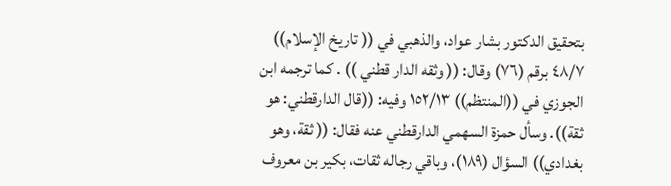بتحقيق الدكتور بشار عواد، والذهبي في (( تاريخ الإسلام)) ٤٨/٧ برقم (٧٦) وقال: (( وثقه الدار قطني )) . كما ترجمه ابن الجوزي في ((المنتظم)) ١٥٢/١٣ وفيه: ((قال الدارقطني: هو ثقة)). وسأل حمزة السهمي الدارقطني عنه فقال: (( ثقة، وهو بغدادي)) السؤال (١٨٩)، وباقي رجاله ثقات، بكير بن معروف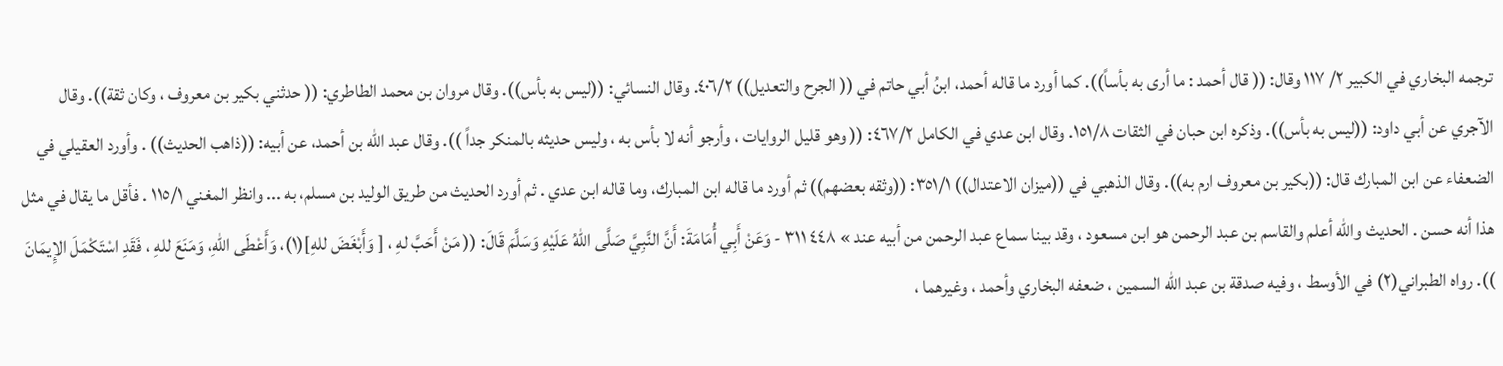ترجمه البخاري في الكبير ٢/ ١١٧ وقال: (( قال أحمد : ما أرى به بأساً)). كما أورد ما قاله أحمد، ابنُ أبي حاتم في (( الجرح والتعديل)) ٤٠٦/٢. وقال النسائي: ((ليس به بأس)). وقال مروان بن محمد الطاطري: (( حدثني بكير بن معروف ، وكان ثقة)). وقال الآجري عن أبي داود: ((ليس به بأس)). وذكره ابن حبان في الثقات ١٥١/٨. وقال ابن عدي في الكامل ٤٦٧/٢: (( وهو قليل الروايات ، وأرجو أنه لا بأس به ، وليس حديثه بالمنكر جداً )). وقال عبد الله بن أحمد، عن أبيه: ((ذاهب الحديث)) . وأورد العقيلي في الضعفاء عن ابن المبارك قال: ((بكير بن معروف ارم به)). وقال الذهبي في ((ميزان الاعتدال)) ٣٥١/١: ((وثقه بعضهم)) ثم أورد ما قاله ابن المبارك، وما قاله ابن عدي . ثم أورد الحديث من طريق الوليد بن مسلم، به ... وانظر المغني ١١٥/١ . فأقل ما يقال في مثل هذا أنه حسن . الحديث والله أعلم والقاسم بن عبد الرحمن هو ابن مسعود ، وقد بينا سماع عبد الرحمن من أبيه عند » ٤٤٨ ٣١١ - وَعَنْ أَبِي أُمَامَةَ: أَنَّ النَّبِيَّ صَلَّى اللهُ عَلَيْهِ وَسَلَّمَ قَالَ: (( مَنْ أَحَبَّ لهِ ، [ وَأَبْغَضَ للهِ](١)، وَأَعْطَى اللهِ، وَمَنَعَ للهِ ، فَقَدِ اسْتَكْمَلَ الإِيمَانَ )). رواه الطبراني(٢) في الأوسط ، وفيه صدقة بن عبد الله السمين ، ضعفه البخاري وأحمد ، وغيرهما ،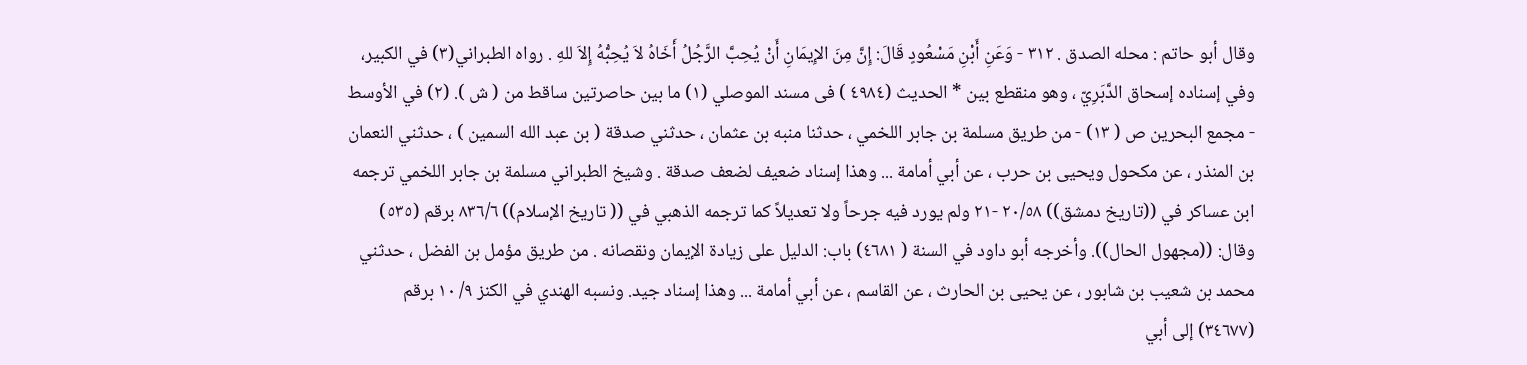وقال أبو حاتم : محله الصدق . ٣١٢ - وَعَنِ أَبْنِ مَسْعُودٍ قَالَ: إِنَّ مِنَ الإِيمَانِ أَنْ يُحِبَّ الرَّجُلُ أَخَاهُ لاَ يُحِبُّهُ إِلاَ للهِ . رواه الطبراني(٣) في الكبير، وفي إسناده إسحاق الدَّبَرِيّ ، وهو منقطع بين * الحديث (٤٩٨٤ ) فى مسند الموصلي (١) ما بين حاصرتين ساقط من ( ش ). (٢) في الأوسط - مجمع البحرين ص ( ١٣) - من طريق مسلمة بن جابر اللخمي ، حدثنا منبه بن عثمان ، حدثني صدقة ( بن عبد الله السمين ) ، حدثني النعمان بن المنذر ، عن مكحول ويحيى بن حرب ، عن أبي أمامة ... وهذا إسناد ضعيف لضعف صدقة . وشيخ الطبراني مسلمة بن جابر اللخمي ترجمه ابن عساكر في ((تاريخ دمشق)) ٢٠/٥٨ -٢١ ولم يورد فيه جرحاً ولا تعديلاً كما ترجمه الذهبي في (( تاريخ الإسلام)) ٨٣٦/٦ برقم (٥٣٥) وقال: ((مجهول الحال)). وأخرجه أبو داود في السنة ( ٤٦٨١) باب: الدليل على زيادة الإيمان ونقصانه . من طريق مؤمل بن الفضل ، حدثني محمد بن شعيب بن شابور ، عن يحيى بن الحارث ، عن القاسم ، عن أبي أمامة ... وهذا إسناد جيد. ونسبه الهندي في الكنز ٩/ ١٠ برقم (٣٤٦٧٧) إلى أبي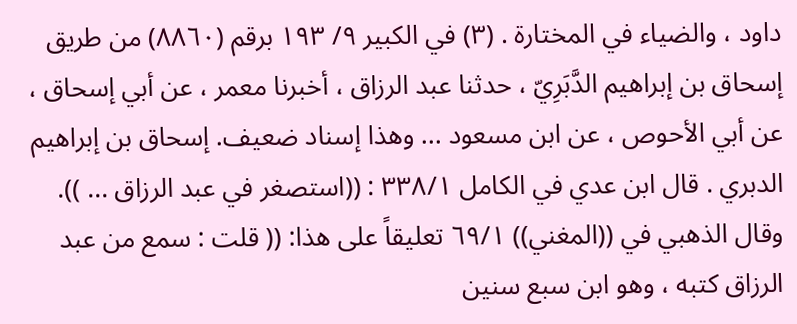داود ، والضياء في المختارة . (٣) في الكبير ٩/ ١٩٣ برقم (٨٨٦٠) من طريق إسحاق بن إبراهيم الدَّبَرِيّ ، حدثنا عبد الرزاق ، أخبرنا معمر ، عن أبي إسحاق ، عن أبي الأحوص ، عن ابن مسعود ... وهذا إسناد ضعيف. إسحاق بن إبراهيم الدبري . قال ابن عدي في الكامل ٣٣٨/١ : ((استصغر في عبد الرزاق ... )). وقال الذهبي في ((المغني)) ٦٩/١ تعليقاً على هذا: (( قلت : سمع من عبد الرزاق كتبه ، وهو ابن سبع سنين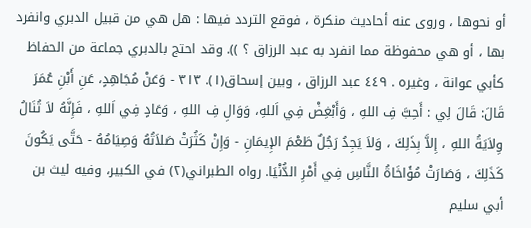أو نحوها ، وروى عنه أحاديث منكرة ، فوقع التردد فيها : هل هي من قبيل الدبري وانفرد بها ، أو هي محفوظة مما انفرد به عبد الرزاق ؟ )). وقد احتج بالدبري جماعة من الحفاظ كأبي عوانة ، وغيره . ٤٤٩ عبد الرزاق ، وبين إسحاق(١). ٣١٣ - وَعَنْ مُجَاهِدٍ، عَنِ أَبْنِ عُمَرَ قَالَ: قَالَ لِي : أَحِبَّ فِ اللهِ ، وَأَبْغِضْ فِي اَللهِ، وَوَالِ فِ اللهِ ، وَعَادٍ فِي اَللهِ ، فَإِنَّهُ لاَ تُنَالُ وِلاَيَةُ اللهِ ، إِلاَّ بِذَلِكَ ، وَلاَ يَجِدُ رَجُلٌ طَعْمَ الإِيمَانِ - وَإِنْ كَثُرَتْ صَلاَتُهُ وَصِيَامُهُ - حَتَّى يَكُونَ كَذَلِكَ ، وَصَارَتْ مُؤَاخَاةُ النَّاسِ فِي أَمْرِ الدُّنْيَا. رواه الطبراني(٢) في الكبير، وفيه ليث بن أبي سليم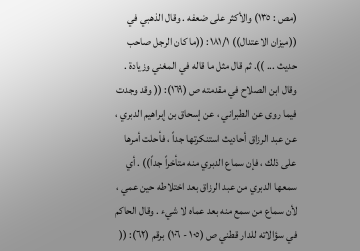(مص : ١٣٥) والأكثر على ضعفه . وقال الذهبي في ((ميزان الاعتدال)) ١٨١/١: ((ما كان الرجل صاحب حديث ... )). ثم قال مثل ما قاله في المغني وزيادة . وقال ابن الصلاح في مقدمته ص (١٦٩): (( وقد وجدت فيما روى عن الطبراني ، عن إسحاق بن إبراهيم الدبري ، عن عبد الرزاق أحاديث استنكرتها جداً ، فأحلت أمرها على ذلك ، فإن سماع الدبري منه متأخراً جداً)) . أي سمعها الدبري من عبد الرزاق بعد اختلاطه حين عمي ، لأن سماع من سمع منه بعد عماه لا شيء . وقال الحاكم في سؤالاته للدار قطني ص (١٠٥ - ١٠٦) برقم (٦٢): ((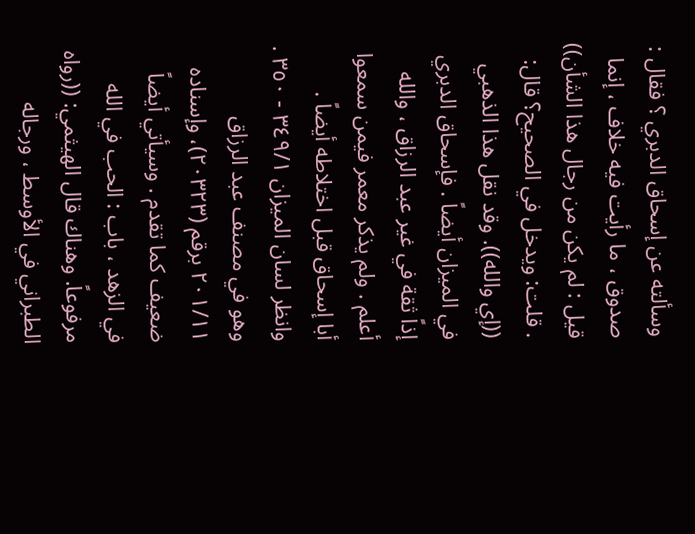وسألته عن إسحاق الدبري ؟ فقال : صدوق ، ما رأيت فيه خلاف ، إنما قيل : لم يكن من رجال هذا الشأن)) . قلت: ويدخل في الصحيح؟ قال: ((إي والله)). وقد نقل هذا الذهبي في الميزان أيضاً . فإسحاق الدبري إذاً ثقة في غير عبد الرزاق ، والله أعلم . ولم يذكر معمر فيمن سمعوا أبا إسحاق قبل اختلاطه أيضاً . وانظر لسان الميزان ٣٤٩/١ - ٣٥٠ . وهو في مصنف عبد الرزاق ٢٠١/١١ برقم (٢٠٣٢٣)، وإسناده ضعيف كما تقدم . وسيأتي أيضاً في الزهد ، باب : الحب في الله مرفوعاً. وهناك قال الهيثمي: ((رواه الطبراني في الأوسط ، ورجاله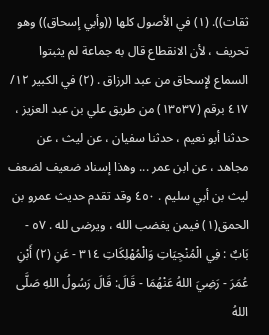ثقات)). (١) في الأصول كلها ((وأبي إسحاق)) وهو تحريف ، لأن الانقطاع قال به جماعة لم يثبتوا السماع لإِسحاق من عبد الرزاق . (٢) في الكبير ١٢/ ٤١٧ برقم (١٣٥٣٧) من طريق علي بن عبد العزيز ، حدثنا أبو نعيم ، حدثنا سفيان ، عن ليث ، عن مجاهد ، عن ابن عمر ... وهذا إسناد ضعيف لضعف ليث بن أبي سليم . ٤٥٠ وقد تقدم حديث عمرو بن الحمق(١) فيمن يغضب الله ، ويرضى لله . ٥٧ - بَابٌ : فِي الْمُنْجِيَاتِ وَالْمُهْلِكَاتِ ٣١٤ - عَنِ (٢) أَبْنِ عُمَرَ - رَضِيَ اللهُ عَنْهُمَا - قَالَ: قَالَ رَسُولُ اللهِ صَلَّى اللهُ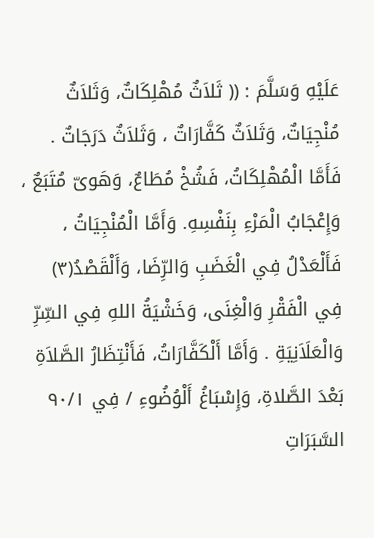عَلَيْهِ وَسَلَّمَ : (( ثَلاَثٌ مُهْلِكَاتٌ، وَثَلاَثٌ مُنْجِيَاتٌ، وَثَلاَثٌ كَفَّارَاتٌ ، وَثَلاَثٌ دَرَجَاتٌ . فَأَمَّا الْمُهْلِكَاتُ، فَشُخْ مُطَاعٌ، وَهَوىّ مُتَبَعٌ ، وَإِعْجَابُ الْمَرْءِ بِنَفْسِهِ. وَأَمَّا الْمُنْجِيَاتُ ، فَأَلْعَدْلُ فِي الْغَضَبِ وَالرِّضَا، وَأَلْقَصْدُ(٣) فِي الْفَقْرِ وَالْغِنَى، وَخَشْيَةُ اللهِ فِي السِّرِّ وَالْعَلَاَنِيَةِ . وَأَمَّا أَلْكَفَّارَاتُ، فَأَنْتِظَارُ الصَّلاَةِ بَعْدَ الصَّلاةِ، وَإِسْبَاغُ أَلْوُضُوءِ / فِي ٩٠/١ السَّبَرَاتِ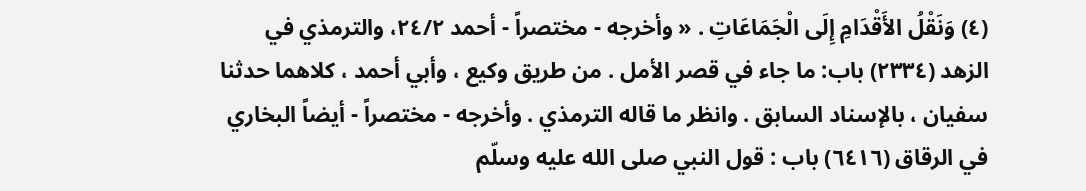(٤) وَنَقْلُ الأَقْدَامِ إِلَى الْجَمَاعَاتِ . « وأخرجه - مختصراً - أحمد ٢٤/٢، والترمذي في الزهد (٢٣٣٤) باب: ما جاء في قصر الأمل . من طريق وكيع ، وأبي أحمد ، كلاهما حدثنا سفيان ، بالإسناد السابق . وانظر ما قاله الترمذي . وأخرجه - مختصراً - أيضاً البخاري في الرقاق (٦٤١٦) باب : قول النبي صلى الله عليه وسلّم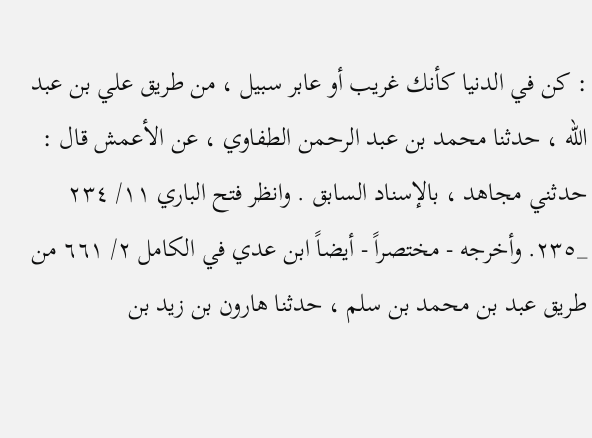: كن في الدنيا كأنك غريب أو عابر سبيل ، من طريق علي بن عبد الله ، حدثنا محمد بن عبد الرحمن الطفاوي ، عن الأعمش قال : حدثني مجاهد ، بالإسناد السابق . وانظر فتح الباري ١١/ ٢٣٤ _٢٣٥. وأخرجه - مختصراً - أيضاً ابن عدي في الكامل ٢/ ٦٦١ من طريق عبد بن محمد بن سلم ، حدثنا هارون بن زيد بن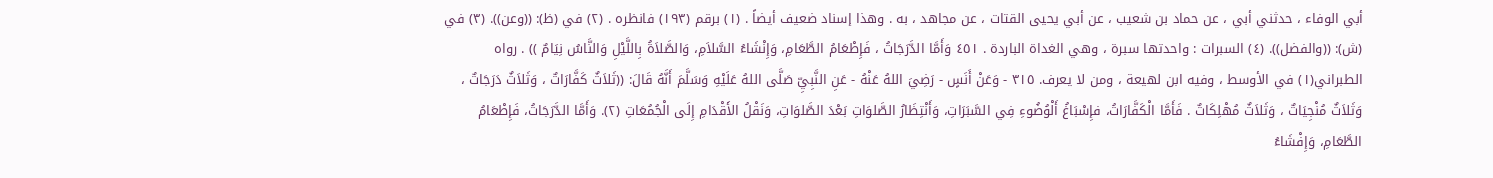أبي الوفاء ، حدثني أبي ، عن حماد بن شعيب ، عن أبي يحيى القتات ، عن مجاهد ، به . وهذا إسناد ضعيف أيضاً . (١) برقم (١٩٣) فانظره . (٢) في (ظ): ((وعن)). (٣) في (ش): ((والفضل)). (٤) السبرات : واحدتها سبرة ، وهي الغداة الباردة . ٤٥١ وَأَمَّا الدَّرَجَاتُ ، فَإِطْعَامُ الطَّعَامِ، وَإِنْشَاءُ السَّلاَمِ، وَالصَّلاَةُ بِاللَّيْلِ وَالنَّاسُ نِيَامٌ )) . رواه الطبراني(١) في الأوسط ، وفيه ابن لهيعة ، ومن لا يعرف. ٣١٥ - وَعَنْ أَنَسٍ - رَضِيَ اللهُ عَنْهُ - عَنِ النَّبِيِّ صَلَّى اللهُ عَلَيْهِ وَسَلَّمَ أَنَّهُ قَالَ: ((ثَلاَثٌ كَفَّارَاتٌ ، وَثَلاَثٌ دَرَجَاتٌ ، وَثَلاَثٌ مُنْجِيَاتٌ ، وَثَلاَثٌ مُهْلِكَاتٌ . فَأَمَّا الْكَفَّارَاتُ، فإِسْبَاغُ أَلْوُضُوءِ فِي السَّبَرَاتِ، وَأَنْتِظَارُ الصَّلوَاتِ بَعْدَ الصَّلوَاتِ، وَنَقْلُ الأَقْدَامِ إِلَى الْجُمُعَاتِ (٢). وَأَمَّا الدَّرَجَاتُ، فَإِطْعَامُ الطَّعَامِ، وَإِفْشَاءُ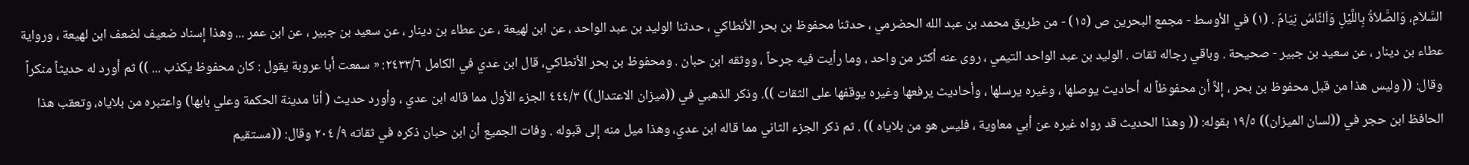السَّلاَمِ، وَالصَّلاَةُ بِاللَّيْلِ وَاَلنَّاسُ نِيَامٌ . (١) في الأوسط - مجمع البحرين ص (١٥) - من طريق محمد بن عبد الله الحضرمي ، حدثنا محفوظ بن بحر الأنطاكي ، حدثنا الوليد بن عبد الواحد ، عن ابن لهيعة ، عن عطاء بن دينار ، عن سعيد بن جبير ، عن ابن عمر ... وهذا إسناد ضعيف لضعف ابن لهيعة ، ورواية عطاء بن دينار ، عن سعيد بن جبير - صحيحة . وباقي رجاله ثقات . الوليد بن عبد الواحد التيمي ، روى عنه أكثر من واحد ، وما رأيت فيه جرحاً ، ووثقه ابن حبان . ومحفوظ بن بحر الأنطاكي، قال ابن عدي في الكامل ٢٤٣٣/٦: « سمعت أبا عروبة يقول : كان محفوظ يكذب ... )) ثم أورد له حديثاً منكراً وقال: (( وليس هذا من قبل محفوظ بن بحر ، إلاَّ أن محفوظاً له أحاديث يوصلها ، وغيره يرسلها ، وأحاديث يرفعها وغيره يوقفها على الثقات )). وذكر الذهبي في ((ميزان الاعتدال)) ٤٤٤/٣ الجزء الأول مما قاله ابن عدي ، وأورد حديث ( أنا مدينة الحكمة وعلي بابها) واعتبره من بلاياه، وتعقب هذا الحافظ ابن حجر في ((لسان الميزان)) ١٩/٥ بقوله: (( وهذا الحديث قد رواه غيره عن أبي معاوية ، فليس هو من بلاياه )) . ثم ذكر الجزء الثاني مما قاله ابن عدي، وهذا ميل منه إلى قبوله . وفات الجميع أن ابن حبان ذكره في ثقاته ٩/ ٢٠٤ وقال: ((مستقيم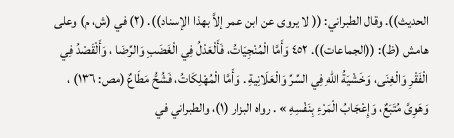الحديث)). وقال الطبراني: (( لا يروى عن ابن عمر إلاَّ بهذا الإسناد)). (٢) في (ش، م) وعلى هامش (ظ): ((الجماعات)). ٤٥٢ وَأَمَّا الْمُنْجِيَاتُ، فَأَلْعَدْلُ فِي الْغَضَبِ وَالرِّضَا ، وَأَلْقَصْدُ فِي الْفَقْرِ وَالْغِنَى، وَخَشْيَةُ اللهِ فِي السِّرِّ وَالْعَلَانِيةِ . وَأَمَّا الْمُهْلِكَاتُ، فَشُحُّ مَطَاعٌ (مص: ١٣٦) ، وَهَوِىَّ مُتَبَعٌ، وَإِعْجَابُ الْمَرْءِ بِنَفْسِهِ » . رواه البزار (١)، والطبراني في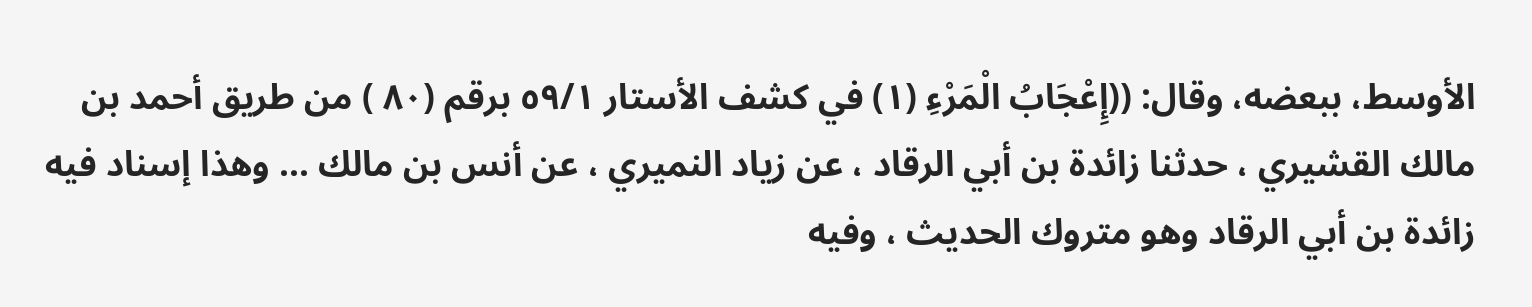الأوسط، ببعضه، وقال: ((إِعْجَابُ الْمَرْءِ (١) في كشف الأستار ٥٩/١ برقم (٨٠ ) من طريق أحمد بن مالك القشيري ، حدثنا زائدة بن أبي الرقاد ، عن زياد النميري ، عن أنس بن مالك ... وهذا إسناد فيه زائدة بن أبي الرقاد وهو متروك الحديث ، وفيه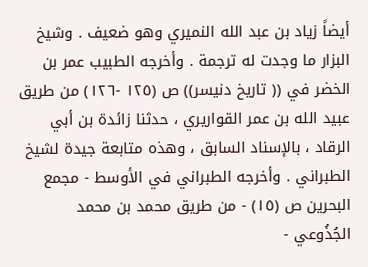أيضاً زياد بن عبد الله النميري وهو ضعيف . وشيخ البزار ما وجدت له ترجمة . وأخرجه الطبيب عمر بن الخضر في (( تاريخ دنيسر)) ص (١٢٥ -١٢٦) من طريق عبيد الله بن عمر القواريري ، حدثنا زائدة بن أبي الرقاد ، بالإسناد السابق ، وهذه متابعة جيدة لشيخ الطبراني . وأخرجه الطبراني في الأوسط - مجمع البحرين ص (١٥) - من طريق محمد بن محمد الجُذُوعي -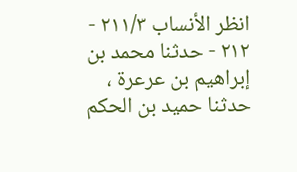انظر الأنساب ٢١١/٣ - ٢١٢ - حدثنا محمد بن إبراهيم بن عرعرة ، حدثنا حميد بن الحكم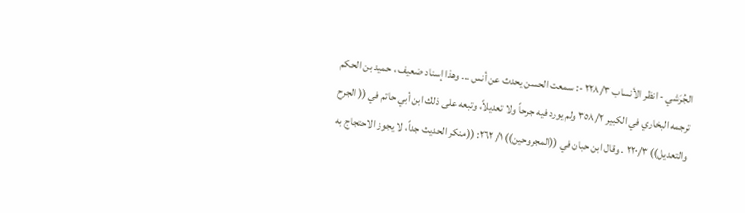الجُرَشي - انظر الأنساب ٢٢٨/٣ -: سمعت الحسن يحدث عن أنس ... وهذا إسناد ضعيف ، حميد بن الحكم ترجمه البخاري في الكبير ٣٥٨/٢ ولم يورد فيه جرحاً ولا تعديلاً، وتبعه على ذلك ابن أبي حاتم في (( الجرح والتعديل)) ٢٢٠/٣ . وقال ابن حبان في ((المجروحين)) ١/ ٢٦٢: ((منكر الحديث جداً، لا يجوز الاحتجاج به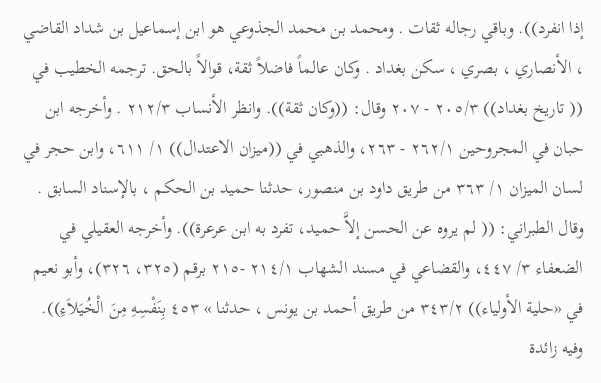إذا انفرد)). وباقي رجاله ثقات . ومحمد بن محمد الجذوعي هو ابن إسماعيل بن شداد القاضي ، الأنصاري ، بصري ، سكن بغداد . وكان عالماً فاضلاً ثقة، قوالاً بالحق. ترجمه الخطيب في (( تاريخ بغداد)) ٢٠٥/٣ - ٢٠٧ وقال: ((وكان ثقة)). وانظر الأنساب ٢١٢/٣ . وأخرجه ابن حبان في المجروحين ٢٦٢/١ - ٢٦٣، والذهبي في ((ميزان الاعتدال)) ١/ ٦١١، وابن حجر في لسان الميزان ١/ ٣٦٣ من طريق داود بن منصور، حدثنا حميد بن الحكم ، بالإسناد السابق . وقال الطبراني: (( لم يروه عن الحسن إلاَّ حميد، تفرد به ابن عرعرة)). وأخرجه العقيلي في الضعفاء ٣/ ٤٤٧، والقضاعي في مسند الشهاب ٢١٤/١ -٢١٥ برقم (٣٢٥، ٣٢٦)، وأبو نعيم في «حلية الأولياء)) ٣٤٣/٢ من طريق أحمد بن يونس ، حدثنا » ٤٥٣ بِنَفْسِهِ مِنَ الْخُيَلاَءِ)). وفيه زائدة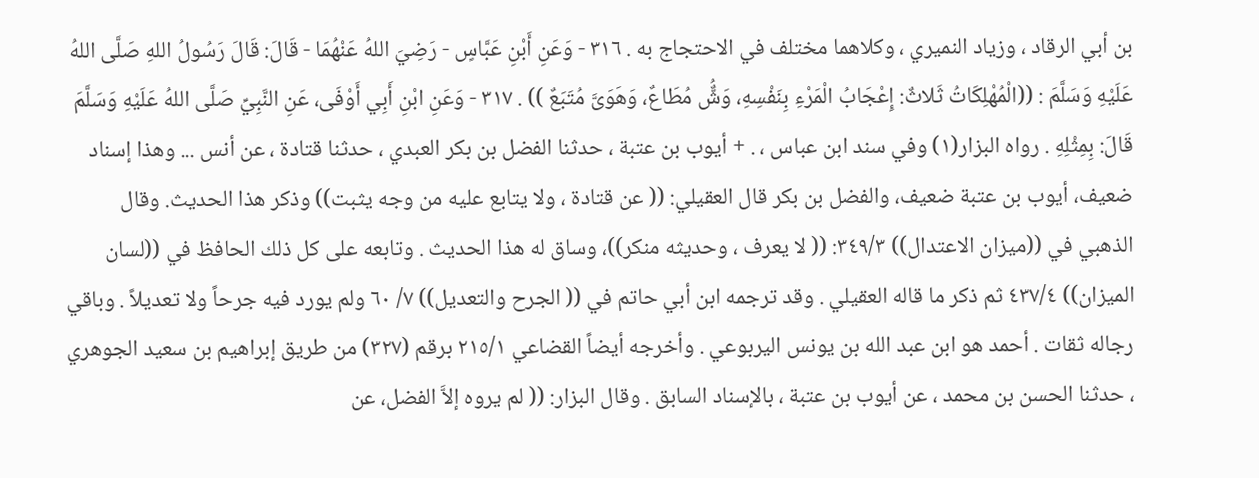بن أبي الرقاد ، وزياد النميري ، وكلاهما مختلف في الاحتجاج به . ٣١٦ - وَعَنِ أَبْنِ عَبَّاسٍ - رَضِيَ اللهُ عَنْهُمَا - قَالَ: قَالَ رَسُولُ اللهِ صَلَّى اللهُ عَلَيْهِ وَسَلَّمَ : ((الْمُهْلِكَاتُ ثَلاثٌ: إِعْجَابُ الْمَرْءِ بِنَفْسِهِ، وَشٌُّ مُطَاعٌ، وَهَوَىَّ مُتَبَعٌ )) . ٣١٧ - وَعَنِ ابْنِ أَبِي أَوْفَى، عَنِ النَّبِيِّ صَلَّى اللهُ عَلَيْهِ وَسَلَّمَ قَالَ: بِمِثْلِهِ . رواه البزار(١) وفي سند ابن عباس ، . + أيوب بن عتبة ، حدثنا الفضل بن بكر العبدي ، حدثنا قتادة ، عن أنس ... وهذا إسناد ضعيف، أيوب بن عتبة ضعيف، والفضل بن بكر قال العقيلي: (( عن قتادة ، ولا يتابع عليه من وجه يثبت)) وذكر هذا الحديث. وقال الذهبي في ((ميزان الاعتدال)) ٣٤٩/٣: (( لا يعرف ، وحديثه منكر))، وساق له هذا الحديث . وتابعه على كل ذلك الحافظ في ((لسان الميزان)) ٤٣٧/٤ ثم ذكر ما قاله العقيلي . وقد ترجمه ابن أبي حاتم في (( الجرح والتعديل)) ٧/ ٦٠ ولم يورد فيه جرحاً ولا تعديلاً . وباقي رجاله ثقات . أحمد هو ابن عبد الله بن يونس اليربوعي . وأخرجه أيضاً القضاعي ٢١٥/١ برقم (٣٢٧) من طريق إبراهيم بن سعيد الجوهري ، حدثنا الحسن بن محمد ، عن أيوب بن عتبة ، بالإسناد السابق . وقال البزار: (( لم يروه إلاَّ الفضل، عن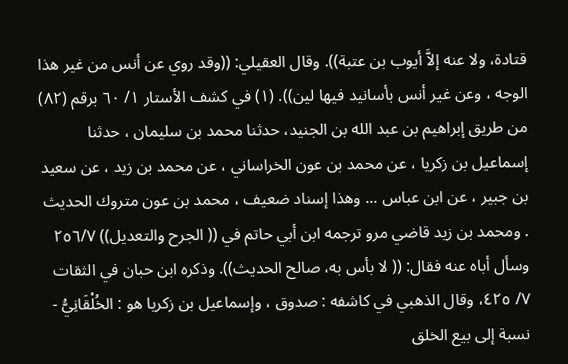قتادة، ولا عنه إلاَّ أيوب بن عتبة)). وقال العقيلي: ((وقد روي عن أنس من غير هذا الوجه ، وعن غير أنس بأسانيد فيها لين)). (١) في كشف الأستار ١/ ٦٠ برقم (٨٢) من طريق إبراهيم بن عبد الله بن الجنيد، حدثنا محمد بن سليمان ، حدثنا إسماعيل بن زكريا ، عن محمد بن عون الخراساني ، عن محمد بن زيد ، عن سعيد بن جبير ، عن ابن عباس ... وهذا إسناد ضعيف ، محمد بن عون متروك الحديث . ومحمد بن زيد قاضي مرو ترجمه ابن أبي حاتم في (( الجرح والتعديل)) ٢٥٦/٧ وسأل أباه عنه فقال: (( لا بأس به، صالح الحديث)). وذكره ابن حبان في الثقات ٧/ ٤٢٥، وقال الذهبي في كاشفه : صدوق ، وإسماعيل بن زكريا هو : الخُلْقَانِيُّ - نسبة إلى بيع الخلق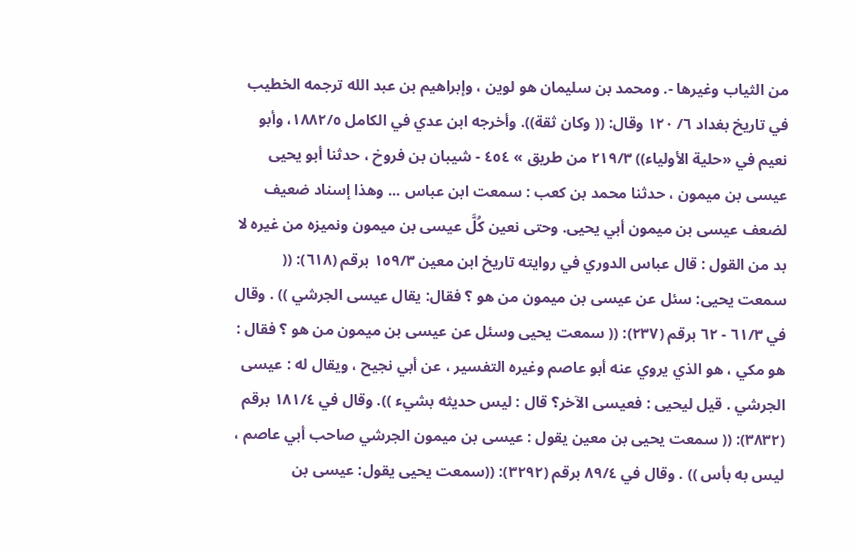من الثياب وغيرها -. ومحمد بن سليمان هو لوين ، وإبراهيم بن عبد الله ترجمه الخطيب في تاريخ بغداد ٦/ ١٢٠ وقال: (( وكان ثقة)). وأخرجه ابن عدي في الكامل ١٨٨٢/٥، وأبو نعيم في «حلية الأولياء)) ٢١٩/٣ من طريق » ٤٥٤ - شيبان بن فروخ ، حدثنا أبو يحيى عيسى بن ميمون ، حدثنا محمد بن كعب : سمعت ابن عباس ... وهذا إسناد ضعيف لضعف عيسى بن ميمون أبي يحيى. وحتى نعين كُلَّ عيسى بن میمون ونميزه من غيره لا بد من القول : قال عباس الدوري في روايته تاريخ ابن معين ١٥٩/٣ برقم (٦١٨): (( سمعت يحيى: سئل عن عيسى بن ميمون من هو ؟ فقال: يقال عيسى الجرشي )) . وقال في ٦١/٣ - ٦٢ برقم (٢٣٧): (( سمعت يحيى وسئل عن عيسى بن ميمون من هو ؟ فقال : هو مكي ، هو الذي يروي عنه أبو عاصم وغيره التفسير ، عن أبي نجيح ، ويقال له : عيسى الجرشي . قيل ليحيى : فعيسى الآخر؟ قال : ليس حديثه بشيء )). وقال في ١٨١/٤ برقم (٣٨٣٢): (( سمعت يحيى بن معين يقول : عيسى بن ميمون الجرشي صاحب أبي عاصم ، ليس به بأس )) . وقال في ٨٩/٤ برقم (٣٢٩٢): ((سمعت يحيى يقول: عيسى بن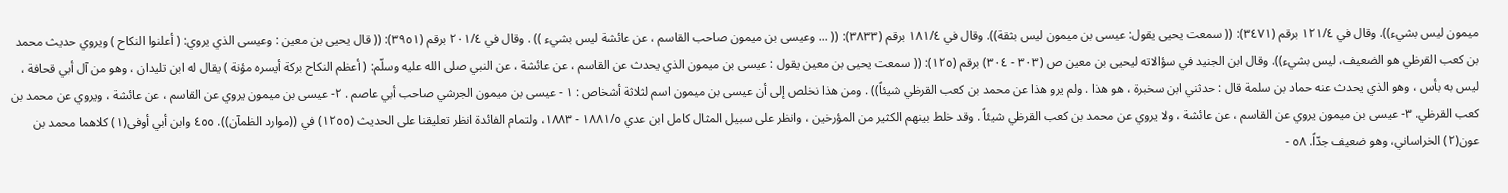ميمون ليس بشيء)). وقال في ١٢١/٤ برقم (٣٤٧١): (( سمعت يحيى يقول: عيسى بن ميمون ليس بثقة)). وقال في ١٨١/٤ برقم (٣٨٣٣): (( ... وعيسى بن ميمون صاحب القاسم ، عن عائشة ليس بشيء )) . وقال في ٢٠١/٤ برقم (٣٩٥١): (( قال يحيى بن معين : وعيسى الذي يروي: ( أعلنوا النكاح ) ويروي حديث محمد بن كعب القرظي هو الضعيف، ليس بشيء)). وقال ابن الجنيد في سؤالاته ليحيى بن معين ص (٣٠٣ - ٣٠٤) برقم (١٢٥): (( سمعت يحيى بن معين يقول : عيسى بن ميمون الذي يحدث عن القاسم ، عن عائشة ، عن النبي صلى الله عليه وسلّم: ( أعظم النكاح بركة أيسره مؤنة ) يقال له ابن تليدان ، وهو من آل أبي قحافة ، ليس به بأس ، وهو الذي يحدث عنه حماد بن سلمة قال : حدثني ابن سخبرة ، هو هذا . ولم يرو هذا عن محمد بن كعب القرظي شيئاً)) . ومن هذا نخلص إلى أن عيسى بن ميمون اسم لثلاثة أشخاص : ١ - عيسى بن ميمون الجرشي صاحب أبي عاصم . ٢- عيسى بن ميمون يروي عن القاسم ، عن عائشة ، ويروي عن محمد بن كعب القرظي. ٣- عيسى بن ميمون يروي عن القاسم ، عن عائشة ، ولا يروي عن محمد بن كعب القرظي شيئاً . وقد خلط بينهم الكثير من المؤرخين ، وانظر على سبيل المثال كامل ابن عدي ١٨٨١/٥ - ١٨٨٣، ولتمام الفائدة انظر تعليقنا على الحديث (١٢٥٥) في ((موارد الظمآن)). ٤٥٥ وابن أبي أوفى(١) كلاهما محمد بن عون(٢) الخراساني، وهو ضعيف جدّاً. ٥٨ -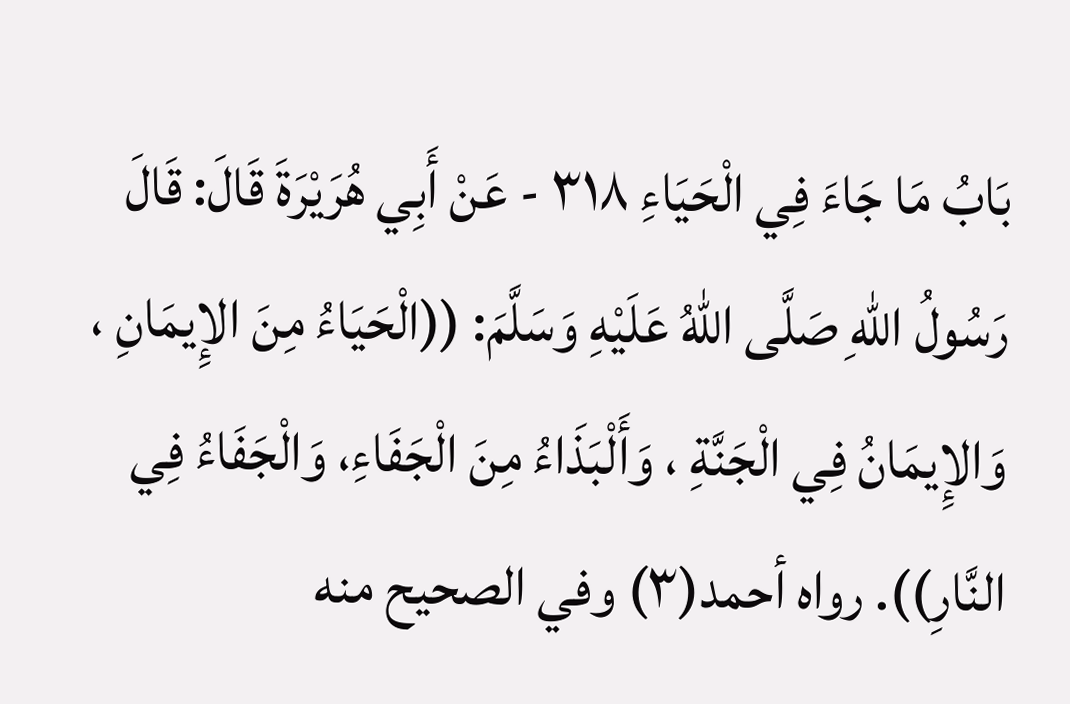بَابُ مَا جَاءَ فِي الْحَيَاءِ ٣١٨ - عَنْ أَبِي هُرَيْرَةَ قَالَ: قَالَ رَسُولُ اللهِ صَلَّى اللهُ عَلَيْهِ وَسَلَّمَ: ((الْحَيَاءُ مِنَ الإِيمَانِ ، وَالإِيمَانُ فِي الْجَنَّةِ ، وَأَلْبَذَاءُ مِنَ الْجَفَاءِ، وَالْجَفَاءُ فِي النَّارِ)). رواه أحمد(٣) وفي الصحيح منه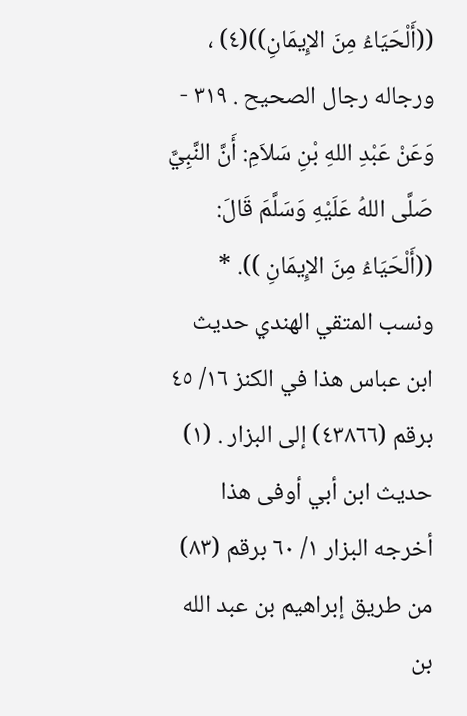((أَلْحَيَاءُ مِنَ الإِيمَانِ))(٤) ، ورجاله رجال الصحيح . ٣١٩ - وَعَنْ عَبْدِ اللهِ بْنِ سَلاَمِ: أَنَّ النَّبِيَّ صَلَّى اللهُ عَلَيْهِ وَسَلَّمَ قَالَ: ((أَلْحَيَاءُ مِنَ الإِيمَانِ )). * ونسب المتقي الهندي حديث ابن عباس هذا في الكنز ١٦/ ٤٥ برقم (٤٣٨٦٦) إلى البزار . (١) حديث ابن أبي أوفى هذا أخرجه البزار ١/ ٦٠ برقم (٨٣) من طريق إبراهيم بن عبد الله بن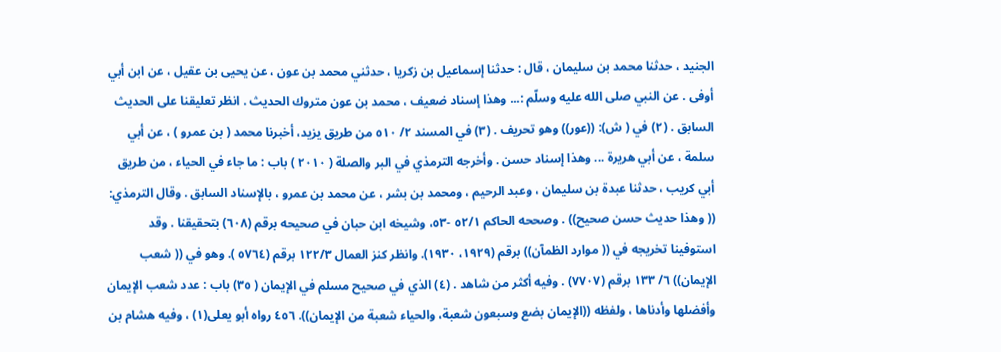الجنيد ، حدثنا محمد بن سليمان ، قال : حدثنا إسماعيل بن زكريا ، حدثني محمد بن عون ، عن يحيى بن عقيل ، عن ابن أبي أوفى . عن النبي صلى الله عليه وسلّم :... وهذا إسناد ضعيف ، محمد بن عون متروك الحديث . انظر تعليقنا على الحديث السابق . (٢) في ( ش): ((عور)) وهو تحريف . (٣) في المسند ٢/ ٥١٠ من طريق يزيد، أخبرنا محمد ( بن عمرو ) ، عن أبي سلمة ، عن أبي هريرة ... وهذا إسناد حسن . وأخرجه الترمذي في البر والصلة ( ٢٠١٠ ) باب : ما جاء في الحياء ، من طريق أبي كريب ، حدثنا عبدة بن سليمان ، وعبد الرحيم ، ومحمد بن بشر ، عن محمد بن عمرو ، بالإسناد السابق . وقال الترمذي: (( وهذا حديث حسن صحيح)) . وصححه الحاكم ٥٢/١ -٥٣، وشيخه ابن حبان في صحيحه برقم (٦٠٨) بتحقيقنا . وقد استوفينا تخريجه في (( موارد الظمآن)) برقم (١٩٢٩، ١٩٣٠). وانظر كنز العمال ١٢٢/٣ برقم (٥٧٦٤ ). وهو في (( شعب الإيمان)) ٦/ ١٣٣ برقم (٧٧٠٧) . وفيه أكثر من شاهد . (٤) الذي في صحيح مسلم في الإيمان ( ٣٥) باب : عدد شعب الإيمان وأفضلها وأدناها ، ولفظه ((الإيمان بضع وسبعون شعبة، والحياء شعبة من الإيمان)). ٤٥٦ رواه أبو يعلى(١) ، وفيه هشام بن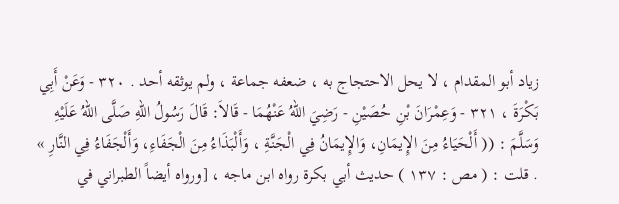زياد أبو المقدام ، لا يحل الاحتجاج به ، ضعفه جماعة ، ولم يوثقه أحد . ٣٢٠ - وَعَنْ أَبِي بَكْرَةَ ، ٣٢١ - وَعِمْرَانَ بْنِ حُصَيْنِ - رَضِيَ اللهُ عَنْهُمَا - قَالاَ: قَالَ رَسُولُ اللهِ صَلَّى اللهُ عَلَيْهِ وَسَلَّمَ : (( أَلْحَيَاءُ مِنَ الإِيمَانِ، وَالإِيمَانُ فِي الْجَنَّةِ ، وَأَلْبَذَاءُ مِنَ الْجَفَاءِ، وَأَلْجَفَاءُ فِي النَّارِ » . قلت : ( مص : ١٣٧ ) حديث أبي بكرة رواه ابن ماجه ، [ورواه أيضاً الطبراني في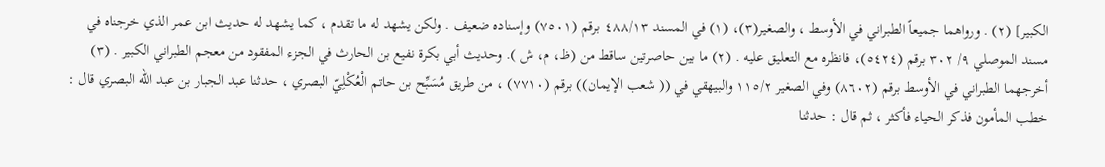الكبير] (٢) . ورواهما جميعاً الطبراني في الأوسط ، والصغير(٣)، (١) في المسند ٤٨٨/١٣ برقم (٧٥٠١) وإسناده ضعيف . ولكن يشهد له ما تقدم ، كما يشهد له حديث ابن عمر الذي خرجناه في مسند الموصلي ٩/ ٣٠٢ برقم (٥٤٢٤)، فانظره مع التعليق عليه . (٢) ما بين حاصرتين ساقط من (ظ، م، ش ). وحديث أبي بكرة نفيع بن الحارث في الجزء المفقود من معجم الطبراني الكبير . (٣) أخرجهما الطبراني في الأوسط برقم (٨٦٠٢) وفي الصغير ١١٥/٢ والبيهقي في (( شعب الإيمان)) برقم (٧٧١٠) ، من طريق مُسَبِّح بن حاتم الْعُكْلِيّ البصري ، حدثنا عبد الجبار بن عبد الله البصري قال : خطب المأمون فذكر الحياء فأكثر ، ثم قال : حدثنا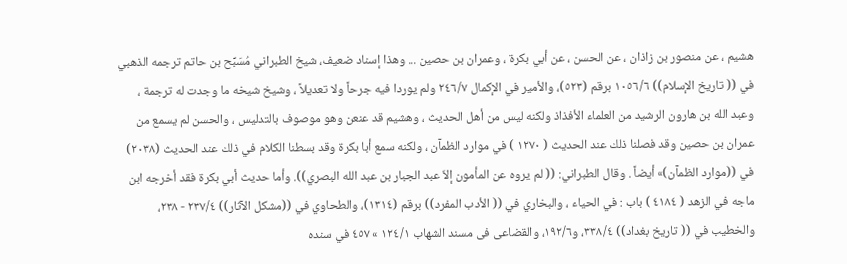هشيم ، عن منصور بن زاذان ، عن الحسن ، عن أبي بكرة ، وعمران بن حصين ... وهذا إسناد ضعيف، شيخ الطبراني مُسَبِّح بن حاتم ترجمه الذهبي في (( تاريخ الإسلام)) ١٠٥٦/٦ برقم (٥٢٣)، والأمير في الإكمال ٢٤٦/٧ ولم يوردا فيه جرحاً ولا تعديلاً ، وشيخ شيخه ما وجدت له ترجمة ، وعبد الله بن هارون الرشيد من العلماء الأفذاذ ولكنه ليس من أهل الحديث ، وهشيم قد عنعن وهو موصوف بالتدليس ، والحسن لم يسمع من عمران بن حصين وقد فصلنا ذلك عند الحديث ( ١٢٧٠ ) في موارد الظمآن ، ولكنه سمع أبا بكرة وقد بسطنا الكلام في ذلك عند الحديث (٢٠٣٨) في ((موارد الظمآن)» أيضاً . وقال الطبراني: (( لم يروه عن المأمون إلاّ عبد الجبار بن عبد الله البصري)). وأما حديث أبي بكرة فقد أخرجه ابن ماجه في الزهد ( ٤١٨٤ ) باب : في الحياء ، والبخاري في (( الأدب المفرد)) برقم (١٣١٤)، والطحاوي في ((مشكل الآثار)) ٢٣٧/٤ - ٢٣٨، والخطيب في (( تاريخ بغداد)) ٣٣٨/٤، و١٩٢/٦، والقضاعى فى مسند الشهاب ١٢٤/١ » ٤٥٧ في سنده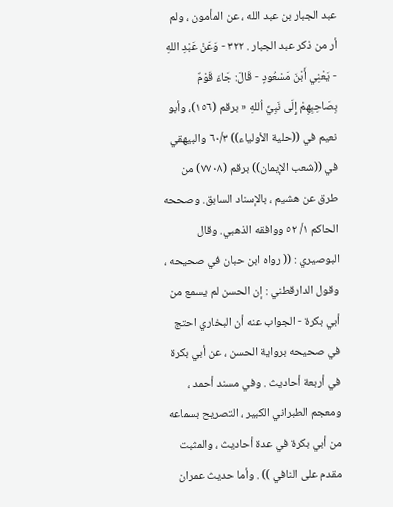عبد الجبار بن عبد الله ، عن المأمون ، ولم أر من ذكر عبد الجبار . ٣٢٢ - وَعَنْ عَبْدِ اللهِ - يَعْنِي أَبْنَ مَسْعُودٍ - قَالَ: جَاءَ قَوْمٌ بِصَاحِبِهِمْ إِلَى نَبِيِّ اُللهِ « برقم (١٥٦)، وأبو نعيم في ((حلية الأولياء)) ٦٠/٣ والبيهقي في ((شعب الإيمان)) برقم (٧٧٠٨) من طرق عن هشيم ، بالإسناد السابق. وصححه الحاكم ١/ ٥٢ ووافقه الذهبي. وقال البوصيري : (( رواه ابن حبان في صحيحه ، وقول الدارقطني : إن الحسن لم يسمع من أبي بكرة - الجواب عنه أن البخاري احتج في صحيحه برواية الحسن ، عن أبي بكرة في أربعة أحاديث . وفي مسند أحمد ، ومعجم الطبراني الكبير ، التصريح بسماعه من أبي بكرة في عدة أحاديث ، والمثبت مقدم على النافي )) . وأما حديث عمران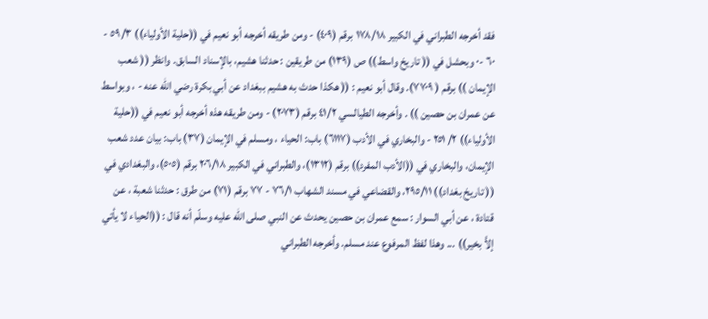فقد أخرجه الطبراني في الكبير ١٧٨/١٨ برقم (٤٠٩) - ومن طريقه أخرجه أبو نعيم في ((حلية الأولياء)) ٥٩/٣ - ٦٠ -٠ وبحشل في (( تاريخ واسط)) ص (١٣٩) من طريقين : حدثنا هشيم، بالإسناد السابق. وانظر (( شعب الإيمان )) برقم ( ٧٧٠٩). وقال أبو نعيم : (( هكذا حدث به هشيم ببغداد عن أبي بكرة رضي الله عنه - ، وبواسط عن عمران بن حصين )) . وأخرجه الطيالسي ٤١/٢ برقم (٢٠٧٣) - ومن طريقه هذه أخرجه أبو نعيم في ((حلية الأولياء)) ٢/ ٢٥١ - والبخاري في الأدب (٦١١٧) باب: الحياء ، ومسلم في الإيمان (٣٧) باب: بيان عدد شعب الإيمان، والبخاري في ((الأدب المفرد)) برقم (١٣١٢)، والطبراني في الكبير ٢٠٦/١٨ برقم (٥٠٥)، والبغدادي في (( تاريخ بغداد)) ٢٩٥/١١، والقضاعي في مسند الشهاب ٧٦/١ - ٧٧ برقم (٧١) من طرق : حدثنا شعبة ، عن قتادة ، عن أبي السوار : سمع عمران بن حصين يحدث عن النبي صلى الله عليه وسلّم أنه قال : ((الحياء لا يأتي إلاَّ بخير)) ... وهذا لفظ المرفوع عند مسلم. وأخرجه الطبراني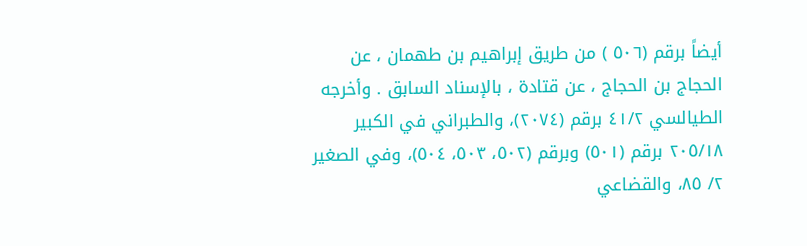أيضاً برقم (٥٠٦ ) من طريق إبراهيم بن طهمان ، عن الحجاج بن الحجاج ، عن قتادة ، بالإسناد السابق . وأخرجه الطيالسي ٤١/٢ برقم (٢٠٧٤)، والطبراني في الكبير ٢٠٥/١٨ برقم (٥٠١) وبرقم (٥٠٢، ٥٠٣، ٥٠٤)، وفي الصغير ٢/ ٨٥، والقضاعي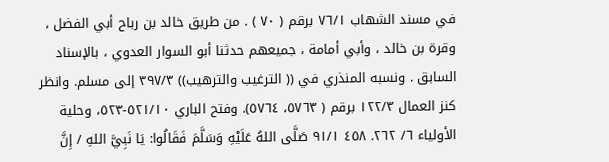في مسند الشهاب ٧٦/١ برقم ( ٧٠ ) . من طريق خالد بن رباح أبي الفضل ، وقرة بن خالد ، وأبي أمامة ، جميعهم حدثنا أبو السوار العدوي ، بالإسناد السابق . ونسبه المنذري في (( الترغيب والترهيب)) ٣٩٧/٣ إلى مسلم. وانظر كنز العمال ١٢٢/٣ برقم ( ٥٧٦٣، ٥٧٦٤). وفتح الباري ٥٢١/١٠-٥٢٣، وحلية الأولياء ٦/ ٢٦٢. ٤٥٨ ٩١/١ صَلَّى اللهُ عَلَيْهِ وَسَلَّمَ فَقَالُوا: يَا نَبِيَّ اللهِ / إِنَّ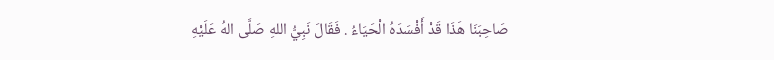صَاحِبَنَا هَذَا قَدْ أَفْسَدَهُ الْحَيَاءُ . فَقَالَ نَبِيُّ اللهِ صَلَّى الهُ عَلَيْهِ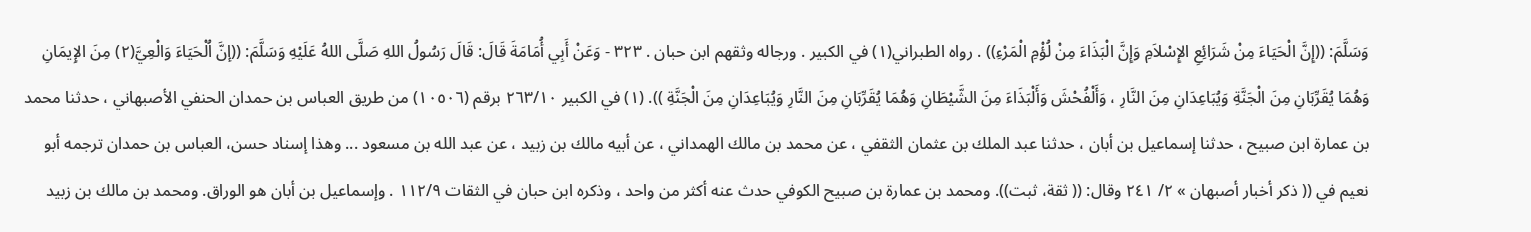وَسَلَّمَ: ((إِنَّ الْحَيَاءَ مِنْ شَرَائِعِ الإِسْلاَمِ وَإِنَّ الْبَذَاءَ مِنْ لُؤْمِ الْمَرْءِ)) . رواه الطبراني(١) في الكبير . ورجاله وثقهم ابن حبان . ٣٢٣ - وَعَنْ أَبِي أُمَامَةَ قَالَ: قَالَ رَسُولُ اللهِ صَلَّى اللهُ عَلَيْهِ وَسَلَّمَ: ((إنَّ اُلْحَيَاءَ وَالْعِيَّ(٢) مِنَ الإِيمَانِ وَهُمَا يُقَرِّبَانِ مِنَ الْجَنَّةِ وَيُبَاعِدَانِ مِنَ النَّارِ ، وَأَلْفُحْشَ وَأَلْبَذَاءَ مِنَ الشَّيْطَانِ وَهُمَا يُقَرِّبَانِ مِنَ النَّارِ وَيُبَاعِدَانِ مِنَ الْجَنَّةِ )). (١) في الكبير ٢٦٣/١٠ برقم (١٠٥٠٦) من طريق العباس بن حمدان الحنفي الأصبهاني ، حدثنا محمد بن عمارة ابن صبيح ، حدثنا إسماعيل بن أبان ، حدثنا عبد الملك بن عثمان الثقفي ، عن محمد بن مالك الهمداني ، عن أبيه مالك بن زبيد ، عن عبد الله بن مسعود ... وهذا إسناد حسن، العباس بن حمدان ترجمه أبو نعيم في (( ذكر أخبار أصبهان » ٢/ ٢٤١ وقال: (( ثقة، ثبت)). ومحمد بن عمارة بن صبيح الكوفي حدث عنه أكثر من واحد ، وذكره ابن حبان في الثقات ١١٢/٩ . وإسماعيل بن أبان هو الوراق. ومحمد بن مالك بن زبيد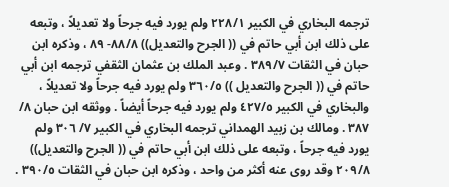ترجمه البخاري في الكبير ٢٢٨/١ ولم يورد فيه جرحاً ولا تعديلاً ، وتبعه على ذلك ابن أبي حاتم في (( الجرح والتعديل)) ٨٨/٨- ٨٩ ، وذكره ابن حبان في الثقات ٣٨٩/٧ . وعبد الملك بن عثمان الثقفي ترجمه ابن أبي حاتم في (( الجرح والتعديل )) ٣٦٠/٥ ولم يورد فيه جرحاً ولا تعديلاً ، والبخاري في الكبير ٤٢٧/٥ ولم يورد فيه جرحاً أيضاً . ووثقه ابن حبان ٨/ ٣٨٧ . ومالك بن زبيد الهمداني ترجمه البخاري في الكبير ٧/ ٣٠٦ ولم يورد فيه جرحاً ، وتبعه على ذلك ابن أبي حاتم في (( الجرح والتعديل)) ٢٠٩/٨ وقد روى عنه أكثر من واحد ، وذكره ابن حبان في الثقات ٣٩٠/٥ .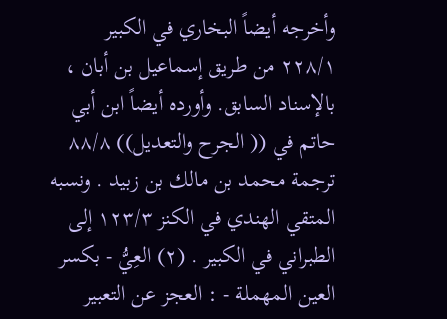وأخرجه أيضاً البخاري في الكبير ٢٢٨/١ من طريق إسماعيل بن أبان ، بالإسناد السابق. وأورده أيضاً ابن أبي حاتم في (( الجرح والتعديل)) ٨٨/٨ ترجمة محمد بن مالك بن زبید . ونسبه المتقي الهندي في الكنز ١٢٣/٣ إلى الطبراني في الكبير . (٢) العِيُّ - بكسر العين المهملة - : العجز عن التعبير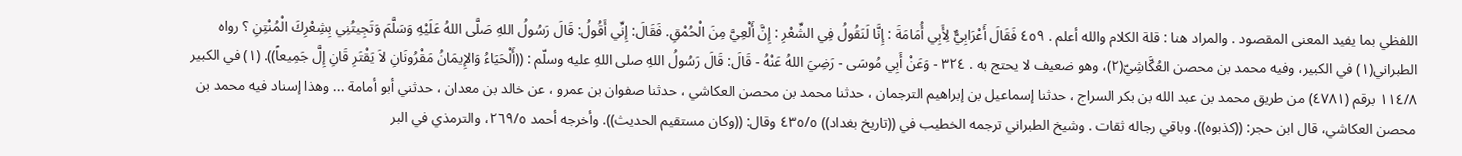اللفظي بما يفيد المعنى المقصود . والمراد هنا : قلة الكلام والله أعلم . ٤٥٩ فَقَالَ أَعْرَابِيٌّ لِأَبِي أُمَامَةَ : إِنَّا لَنَقُولُ فِي الشِّعْرِ : إِنَّ أَلْعِيَّ مِنَ الْحُمْقِ. فَقَالَ: إِنِّي أَقُولُ: قَالَ رَسُولُ اللهِ صَلَّى اللهُ عَلَيْهِ وَسَلَّمَ وَتَجِيتُنِي بِشِعْرِكَ الْمُنْتِنِ ؟ رواه الطبراني(١) في الكبير، وفيه محمد بن محصن العُكَّاشِيّ(٢)، وهو ضعيف لا يحتج به . ٣٢٤ - وَعَنْ أَبِي مُوسَى - رَضِيَ اللهُ عَنْهُ - قَالَ: قَالَ رَسُولُ اللهِ صلى اللهِ علیه وسلّم : ((أَلْحَيَاءُ وَالإِيمَانُ مَقْرُونَانِ لاَ يَقْتَرِ قَانِ إِلَّ جَمِيعاً)). (١) في الكبير ١١٤/٨ برقم (٤٧٨١) من طريق محمد بن عبد الله بن بكر السراج ، حدثنا إسماعيل بن إبراهيم الترجمان ، حدثنا محمد بن محصن العكاشي ، حدثنا صفوان بن عمرو ، عن خالد بن معدان ، حدثني أبو أمامة ... وهذا إسناد فيه محمد بن محصن العكاشي، قال ابن حجر: ((كذبوه)). وباقي رجاله ثقات . وشيخ الطبراني ترجمه الخطيب في ((تاريخ بغداد)) ٤٣٥/٥ وقال: ((وكان مستقيم الحديث)). وأخرجه أحمد ٢٦٩/٥، والترمذي في البر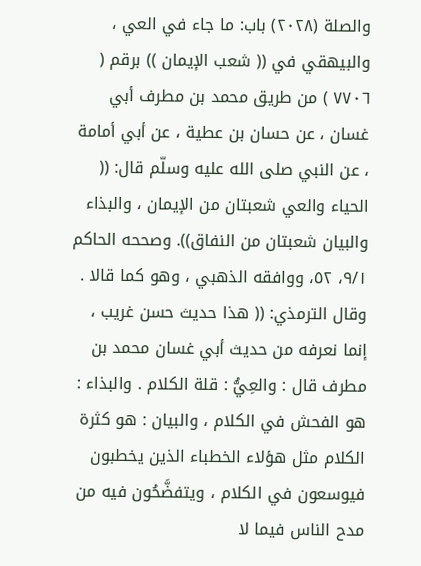والصلة (٢٠٢٨) باب: ما جاء في العي ، والبيهقي في (( شعب الإيمان )) برقم ( ٧٧٠٦ ) من طريق محمد بن مطرف أبي غسان ، عن حسان بن عطية ، عن أبي أمامة ، عن النبي صلى الله عليه وسلّم قال: (( الحياء والعي شعبتان من الإيمان ، والبذاء والبيان شعبتان من النفاق)). وصححه الحاكم ٩/١، ٥٢، ووافقه الذهبي ، وهو كما قالا . وقال الترمذي: (( هذا حديث حسن غريب ، إنما نعرفه من حديث أبي غسان محمد بن مطرف قال : والعِيُّ : قلة الكلام . والبذاء : هو الفحش في الكلام ، والبيان : هو كثرة الكلام مثل هؤلاء الخطباء الذين يخطبون فيوسعون في الكلام ، ويتفضَّحُون فيه من مدح الناس فيما لا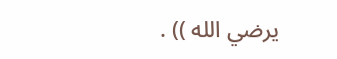يرضي الله )) .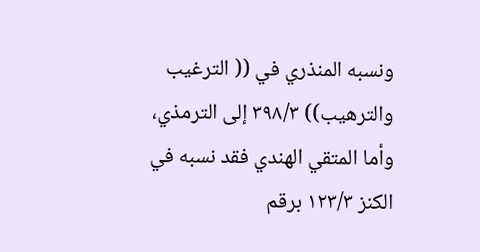ونسبه المنذري في (( الترغيب والترهيب)) ٣٩٨/٣ إلى الترمذي، وأما المتقي الهندي فقد نسبه في الكنز ١٢٣/٣ برقم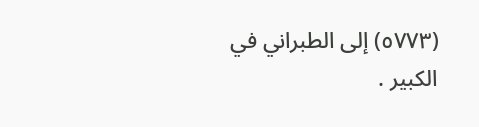(٥٧٧٣) إلى الطبراني في الكبير .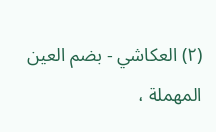(٢) العكاشي - بضم العين المهملة ،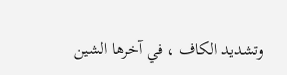وتشديد الكاف ، في آخرها الشين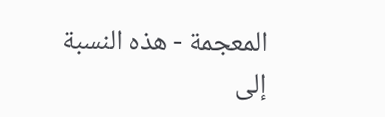المعجمة - هذه النسبة إلى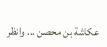عكاشة بن محصن ... وانظر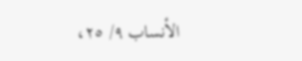الأنساب ٩/ ٢٥،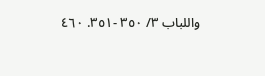واللباب ٣/ ٣٥٠ -٣٥١. ٤٦٠